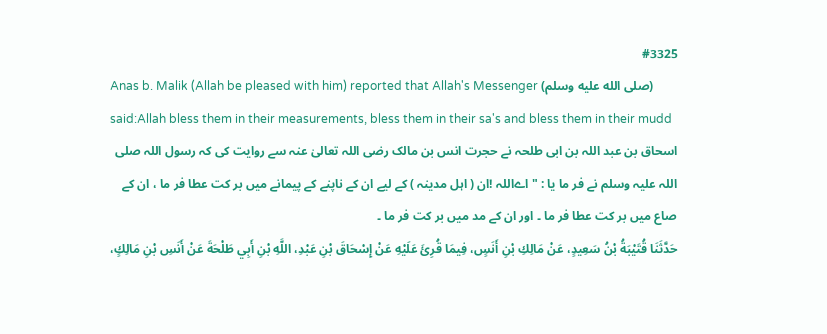#3325
Anas b. Malik (Allah be pleased with him) reported that Allah's Messenger (صلى الله عليه وسلم) said:Allah bless them in their measurements, bless them in their sa's and bless them in their mudd
اسحاق بن عبد اللہ بن ابی طلحہ نے حجرت انس بن مالک رضی اللہ تعالیٰ عنہ سے روایت کی کہ رسول اللہ صلی اللہ علیہ وسلم نے فر ما یا : " اےاللہ !ان ( اہل مدینہ ) کے لیے ان کے ناپنے کے پیمانے میں بر کت عطا فر ما ، ان کے صاع میں بر کت عطا فر ما ۔ اور ان کے مد میں بر کت فر ما ۔
حَدَّثَنَا قُتَيْبَةُ بْنُ سَعِيدٍ، عَنْ مَالِكِ بْنِ أَنَسٍ، فِيمَا قُرِئَ عَلَيْهِ عَنْ إِسْحَاقَ بْنِ عَبْدِ، اللَّهِ بْنِ أَبِي طَلْحَةَ عَنْ أَنَسِ بْنِ مَالِكٍ،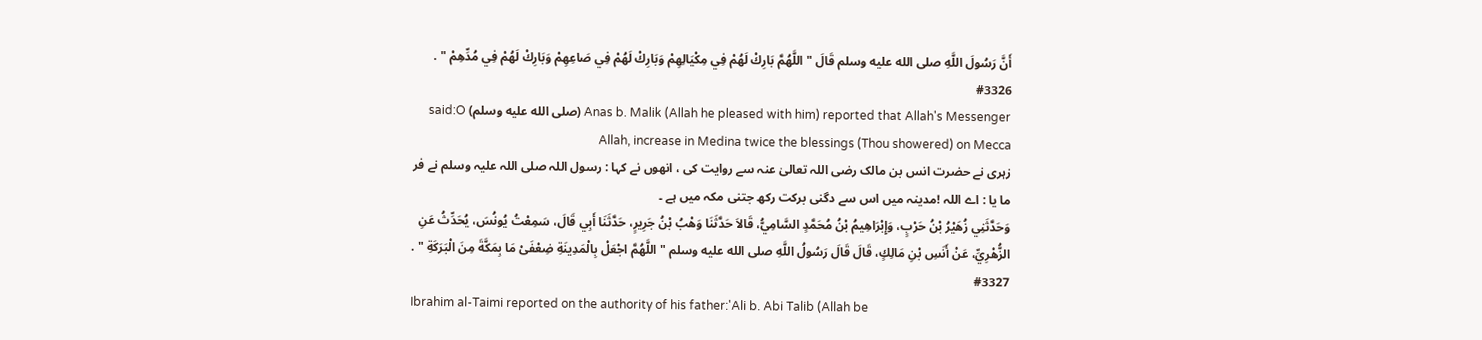أَنَّ رَسُولَ اللَّهِ صلى الله عليه وسلم قَالَ " اللَّهُمَّ بَارِكْ لَهُمْ فِي مِكْيَالِهِمْ وَبَارِكْ لَهُمْ فِي صَاعِهِمْ وَبَارِكْ لَهُمْ فِي مُدِّهِمْ " .
#3326
Anas b. Malik (Allah he pleased with him) reported that Allah's Messenger (صلى الله عليه وسلم) said:O Allah, increase in Medina twice the blessings (Thou showered) on Mecca
زہری نے حضرت انس بن مالک رضی اللہ تعالیٰ عنہ سے روایت کی ، انھوں نے کہا : رسول اللہ صلی اللہ علیہ وسلم نے فر ما یا : اے اللہ !مدینہ میں اس سے دگنی برکت رکھ جتنی مکہ میں ہے ۔
وَحَدَّثَنِي زُهَيْرُ بْنُ حَرْبٍ، وَإِبْرَاهِيمُ بْنُ مُحَمَّدٍ السَّامِيُّ، قَالاَ حَدَّثَنَا وَهْبُ بْنُ جَرِيرٍ، حَدَّثَنَا أَبِي قَالَ، سَمِعْتُ يُونُسَ، يُحَدِّثُ عَنِ الزُّهْرِيِّ، عَنْ أَنَسِ بْنِ مَالِكٍ، قَالَ قَالَ رَسُولُ اللَّهِ صلى الله عليه وسلم " اللَّهُمَّ اجْعَلْ بِالْمَدِينَةِ ضِعْفَىْ مَا بِمَكَّةَ مِنَ الْبَرَكَةِ " .
#3327
Ibrahim al-Taimi reported on the authority of his father:'Ali b. Abi Talib (Allah be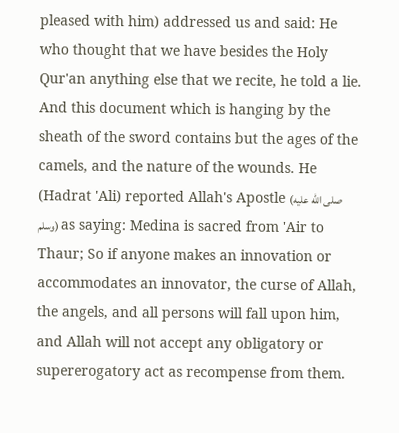pleased with him) addressed us and said: He who thought that we have besides the Holy Qur'an anything else that we recite, he told a lie. And this document which is hanging by the sheath of the sword contains but the ages of the camels, and the nature of the wounds. He (Hadrat 'Ali) reported Allah's Apostle (صلى الله عليه وسلم) as saying: Medina is sacred from 'Air to Thaur; So if anyone makes an innovation or accommodates an innovator, the curse of Allah, the angels, and all persons will fall upon him, and Allah will not accept any obligatory or supererogatory act as recompense from them.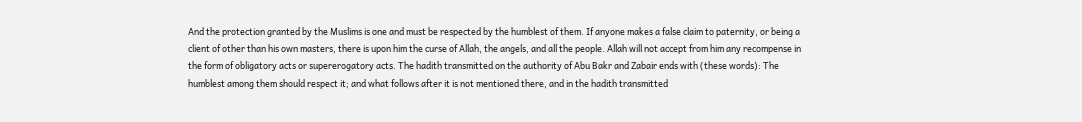And the protection granted by the Muslims is one and must be respected by the humblest of them. If anyone makes a false claim to paternity, or being a client of other than his own masters, there is upon him the curse of Allah, the angels, and all the people. Allah will not accept from him any recompense in the form of obligatory acts or supererogatory acts. The hadith transmitted on the authority of Abu Bakr and Zabair ends with (these words): The humblest among them should respect it; and what follows after it is not mentioned there, and in the hadith transmitted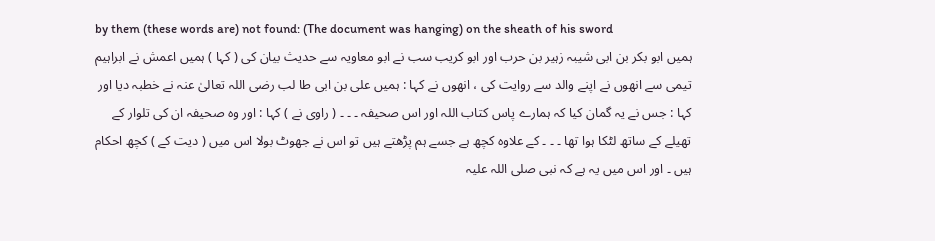by them (these words are) not found: (The document was hanging) on the sheath of his sword
ہمیں ابو بکر بن ابی شیبہ زہیر بن حرب اور ابو کریب سب نے ابو معاویہ سے حدیث بیان کی ( کہا ) ہمیں اعمش نے ابراہیم تیمی سے انھوں نے اپنے والد سے روایت کی ، انھوں نے کہا : ہمیں علی بن ابی طا لب رضی اللہ تعالیٰ عنہ نے خطبہ دیا اور کہا : جس نے یہ گمان کیا کہ ہمارے پاس کتاب اللہ اور اس صحیفہ ۔ ۔ ۔ ( راوی نے ) کہا : اور وہ صحیفہ ان کی تلوار کے تھیلے کے ساتھ لٹکا ہوا تھا ۔ ۔ ۔ کے علاوہ کچھ ہے جسے ہم پڑھتے ہیں تو اس نے جھوٹ بولا اس میں ( دیت کے ) کچھ احکام ہیں ۔ اور اس میں یہ ہے کہ نبی صلی اللہ علیہ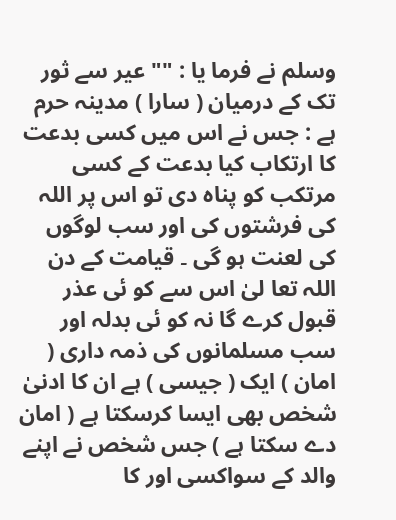وسلم نے فرما یا : "" عیر سے ثور تک کے درمیان ( سارا ) مدینہ حرم ہے : جس نے اس میں کسی بدعت کا ارتکاب کیا بدعت کے کسی مرتکب کو پناہ دی تو اس پر اللہ کی فرشتوں کی اور سب لوگوں کی لعنت ہو گی ۔ قیامت کے دن اللہ تعا لیٰ اس سے کو ئی عذر قبول کرے گا نہ کو ئی بدلہ اور سب مسلمانوں کی ذمہ داری ( امان ) ایک ( جیسی ) ہے ان کا ادنیٰ شخص بھی ایسا کرسکتا ہے ( امان دے سکتا ہے ) جس شخص نے اپنے والد کے سواکسی اور کا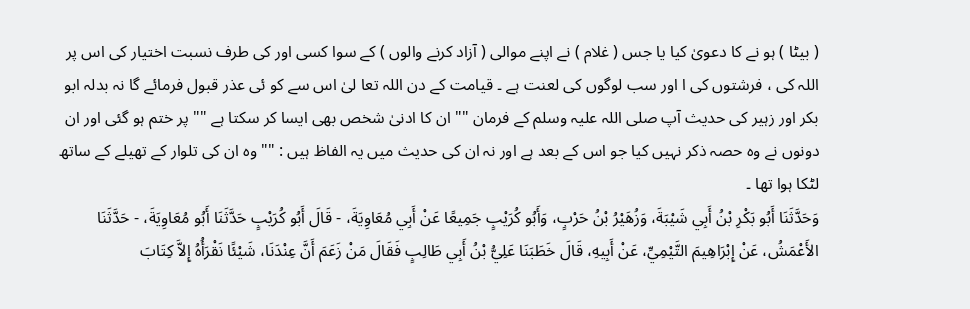( بیٹا ) ہو نے کا دعویٰ کیا یا جس ( غلام ) نے اپنے موالی ( آزاد کرنے والوں ) کے سوا کسی اور کی طرف نسبت اختیار کی اس پر اللہ کی ، فرشتوں کی ا اور سب لوگوں کی لعنت ہے ۔ قیامت کے دن اللہ تعا لیٰ اس سے کو ئی عذر قبول فرمائے گا نہ بدلہ ابو بکر اور زہیر کی حدیث آپ صلی اللہ علیہ وسلم کے فرمان "" ان کا ادنیٰ شخص بھی ایسا کر سکتا ہے "" پر ختم ہو گئی اور ان دونوں نے وہ حصہ ذکر نہیں کیا جو اس کے بعد ہے اور نہ ان کی حدیث میں یہ الفاظ ہیں : "" وہ ان کی تلوار کے تھیلے کے ساتھ لٹکا ہوا تھا ۔
وَحَدَّثَنَا أَبُو بَكْرِ بْنُ أَبِي شَيْبَةَ، وَزُهَيْرُ بْنُ حَرْبٍ، وَأَبُو كُرَيْبٍ جَمِيعًا عَنْ أَبِي مُعَاوِيَةَ، - قَالَ أَبُو كُرَيْبٍ حَدَّثَنَا أَبُو مُعَاوِيَةَ، - حَدَّثَنَا الأَعْمَشُ، عَنْ إِبْرَاهِيمَ التَّيْمِيِّ، عَنْ أَبِيهِ، قَالَ خَطَبَنَا عَلِيُّ بْنُ أَبِي طَالِبٍ فَقَالَ مَنْ زَعَمَ أَنَّ عِنْدَنَا، شَيْئًا نَقْرَأُهُ إِلاَّ كِتَابَ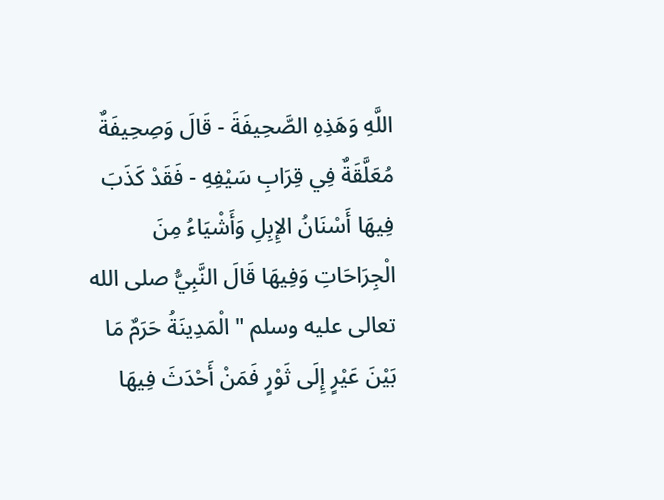اللَّهِ وَهَذِهِ الصَّحِيفَةَ - قَالَ وَصِحِيفَةٌ مُعَلَّقَةٌ فِي قِرَابِ سَيْفِهِ - فَقَدْ كَذَبَ فِيهَا أَسْنَانُ الإِبِلِ وَأَشْيَاءُ مِنَ الْجِرَاحَاتِ وَفِيهَا قَالَ النَّبِيُّ صلى الله تعالى عليه وسلم " الْمَدِينَةُ حَرَمٌ مَا بَيْنَ عَيْرٍ إِلَى ثَوْرٍ فَمَنْ أَحْدَثَ فِيهَا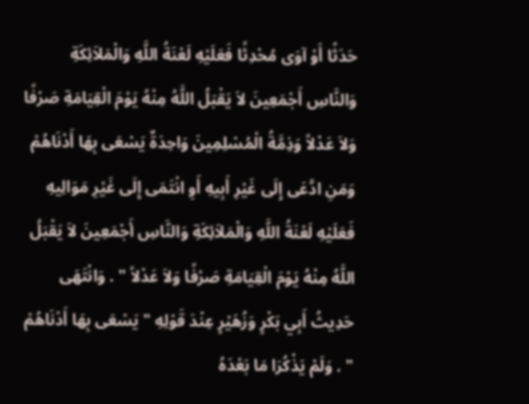حَدَثًا أَوْ آوَى مُحْدِثًا فَعَلَيْهِ لَعْنَةُ اللَّهِ وَالْمَلاَئِكَةِ وَالنَّاسِ أَجْمَعِينَ لاَ يَقْبَلُ اللَّهُ مِنْهُ يَوْمَ الْقِيَامَةِ صَرْفًا وَلاَ عَدْلاً وَذِمَّةُ الْمُسْلِمِينَ وَاحِدَةٌ يَسْعَى بِهَا أَدْنَاهُمْ وَمَنِ ادَّعَى إِلَى غَيْرِ أَبِيهِ أَوِ انْتَمَى إِلَى غَيْرِ مَوَالِيهِ فَعَلَيْهِ لَعْنَةُ اللَّهِ وَالْمَلاَئِكَةِ وَالنَّاسِ أَجْمَعِينَ لاَ يَقْبَلُ اللَّهُ مِنْهُ يَوْمَ الْقِيَامَةِ صَرْفًا وَلاَ عَدْلاً " . وَانْتَهَى حَدِيثُ أَبِي بَكْرٍ وَزُهَيْرٍ عِنْدَ قَوْلِهِ " يَسْعَى بِهَا أَدْنَاهُمْ " . وَلَمْ يَذْكُرَا مَا بَعْدَهُ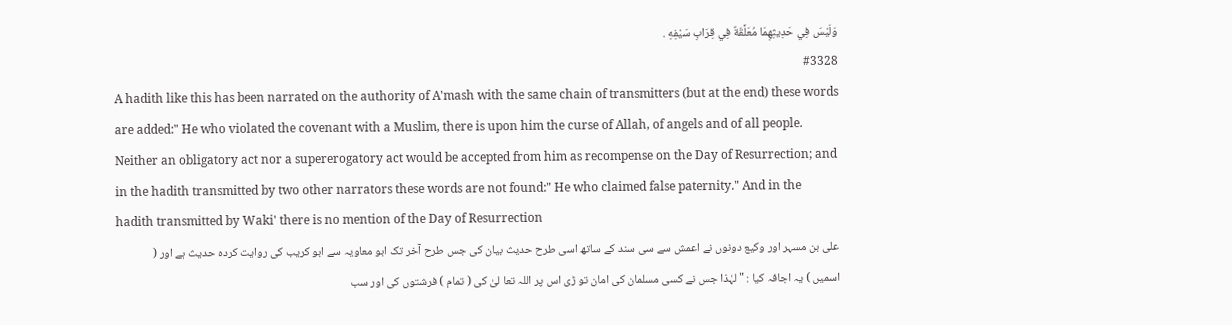وَلَيْسَ فِي حَدِيثِهِمَا مُعَلَّقَةٌ فِي قِرَابِ سَيْفِهِ .
#3328
A hadith like this has been narrated on the authority of A'mash with the same chain of transmitters (but at the end) these words are added:" He who violated the covenant with a Muslim, there is upon him the curse of Allah, of angels and of all people. Neither an obligatory act nor a supererogatory act would be accepted from him as recompense on the Day of Resurrection; and in the hadith transmitted by two other narrators these words are not found:" He who claimed false paternity." And in the hadith transmitted by Waki' there is no mention of the Day of Resurrection
علی بن مسہر اور وکیع دونوں نے اعمش سے سی سند کے ساتھ اسی طرح حدیث بیان کی جس طرح آخر تک ابو معاویہ سے ابو کریب کی روایت کردہ حدیث ہے اور ( اسمیں ) یہ اجافہ کیا : " لہٰذا جس نے کسی مسلمان کی امان تو ڑی اس پر اللہ تعا لیٰ کی ( تمام ) فرشتوں کی اور سب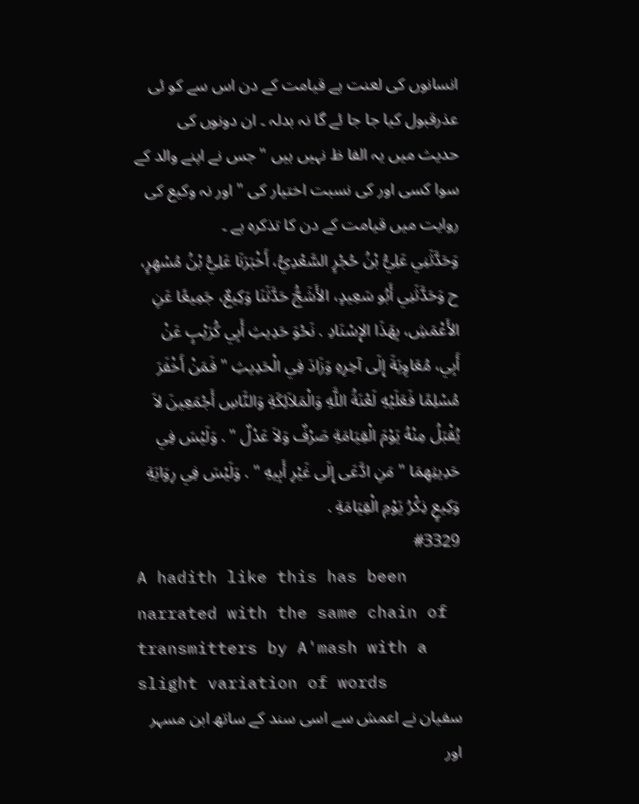انسانوں کی لعنت ہے قیامت کے دن اس سے کو ئی عذرقبول کیا جا جا ئے گا نہ بدلہ ۔ ان دونوں کی حدیث میں یہ الفا ظ نہیں ہیں " جس نے اپنے والد کے سوا کسی اور کی نسبت اختیار کی " اور نہ وکیع کی روایت میں قیامت کے دن کا تذکرہ ہے ۔
وَحَدَّثَنِي عَلِيُّ بْنُ حُجْرٍ السَّعْدِيُّ، أَخْبَرَنَا عَلِيُّ بْنُ مُسْهِرٍ، ح وَحَدَّثَنِي أَبُو سَعِيدٍ، الأَشَجُّ حَدَّثَنَا وَكِيعٌ، جَمِيعًا عَنِ الأَعْمَشِ، بِهَذَا الإِسْنَادِ . نَحْوَ حَدِيثِ أَبِي كُرَيْبٍ عَنْ أَبِي، مُعَاوِيَةَ إِلَى آخِرِهِ وَزَادَ فِي الْحَدِيثِ " فَمَنْ أَخْفَرَ مُسْلِمًا فَعَلَيْهِ لَعْنَةُ اللَّهِ وَالْمَلاَئِكَةِ وَالنَّاسِ أَجْمَعِينَ لاَ يُقْبَلُ مِنْهُ يَوْمَ الْقِيَامَةِ صَرْفٌ وَلاَ عَدْلٌ " . وَلَيْسَ فِي حَدِيثِهِمَا " مَنِ ادَّعَى إِلَى غَيْرِ أَبِيهِ " . وَلَيْسَ فِي رِوَايَةِ وَكِيعٍ ذِكْرُ يَوْمِ الْقِيَامَةِ .
#3329
A hadith like this has been narrated with the same chain of transmitters by A'mash with a slight variation of words
سفیان نے اعمش سے اسی سند کے ساتھ ابن مسہر اور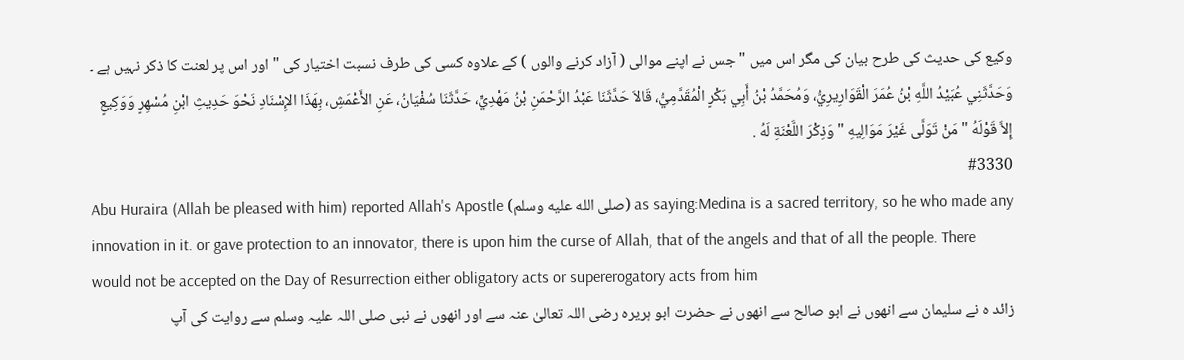وکیع کی حدیث کی طرح بیان کی مگر اس میں " جس نے اپنے موالی ( آزاد کرنے والوں ) کے علاوہ کسی کی طرف نسبت اختیار کی " اور اس پر لعنت کا ذکر نہیں ہے ۔
وَحَدَّثَنِي عُبَيْدُ اللَّهِ بْنُ عُمَرَ الْقَوَارِيرِيُّ، وَمُحَمَّدُ بْنُ أَبِي بَكْرٍ الْمُقَدَّمِيُّ، قَالاَ حَدَّثَنَا عَبْدُ الرَّحْمَنِ بْنُ مَهْدِيٍّ، حَدَّثَنَا سُفْيَانُ، عَنِ الأَعْمَشِ، بِهَذَا الإِسْنَادِ نَحْوَ حَدِيثِ ابْنِ مُسْهِرٍ وَوَكِيعٍ إِلاَّ قَوْلَهُ " مَنْ تَوَلَّى غَيْرَ مَوَالِيهِ " وَذِكْرَ اللَّعْنَةِ لَهُ .
#3330
Abu Huraira (Allah be pleased with him) reported Allah's Apostle (صلى الله عليه وسلم) as saying:Medina is a sacred territory, so he who made any innovation in it. or gave protection to an innovator, there is upon him the curse of Allah, that of the angels and that of all the people. There would not be accepted on the Day of Resurrection either obligatory acts or supererogatory acts from him
زائد ہ نے سلیمان سے انھوں نے ابو صالح سے انھوں نے حضرت ابو ہریرہ رضی اللہ تعالیٰ عنہ سے اور انھوں نے نبی صلی اللہ علیہ وسلم سے روایت کی آپ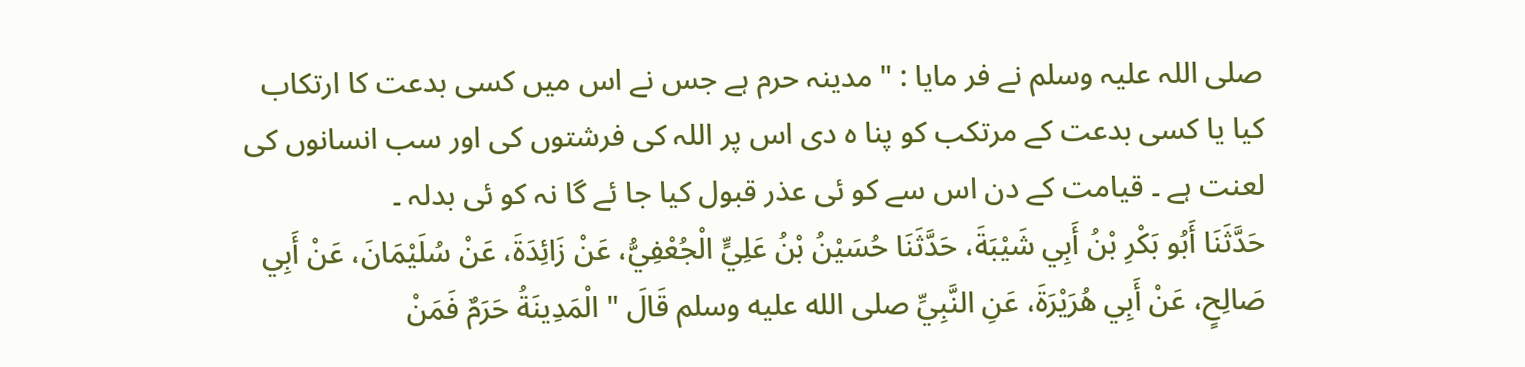صلی اللہ علیہ وسلم نے فر مایا : " مدینہ حرم ہے جس نے اس میں کسی بدعت کا ارتکاب کیا یا کسی بدعت کے مرتکب کو پنا ہ دی اس پر اللہ کی فرشتوں کی اور سب انسانوں کی لعنت ہے ۔ قیامت کے دن اس سے کو ئی عذر قبول کیا جا ئے گا نہ کو ئی بدلہ ۔
حَدَّثَنَا أَبُو بَكْرِ بْنُ أَبِي شَيْبَةَ، حَدَّثَنَا حُسَيْنُ بْنُ عَلِيٍّ الْجُعْفِيُّ، عَنْ زَائِدَةَ، عَنْ سُلَيْمَانَ، عَنْ أَبِي صَالِحٍ، عَنْ أَبِي هُرَيْرَةَ، عَنِ النَّبِيِّ صلى الله عليه وسلم قَالَ " الْمَدِينَةُ حَرَمٌ فَمَنْ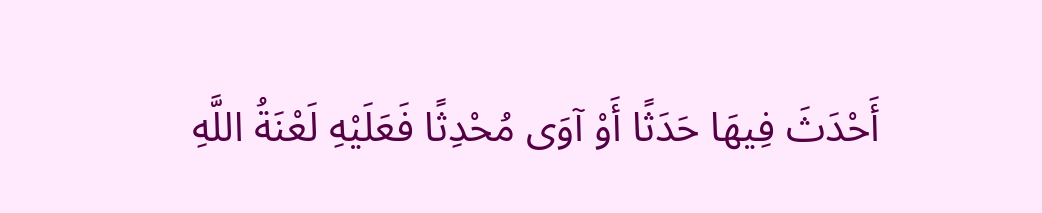أَحْدَثَ فِيهَا حَدَثًا أَوْ آوَى مُحْدِثًا فَعَلَيْهِ لَعْنَةُ اللَّهِ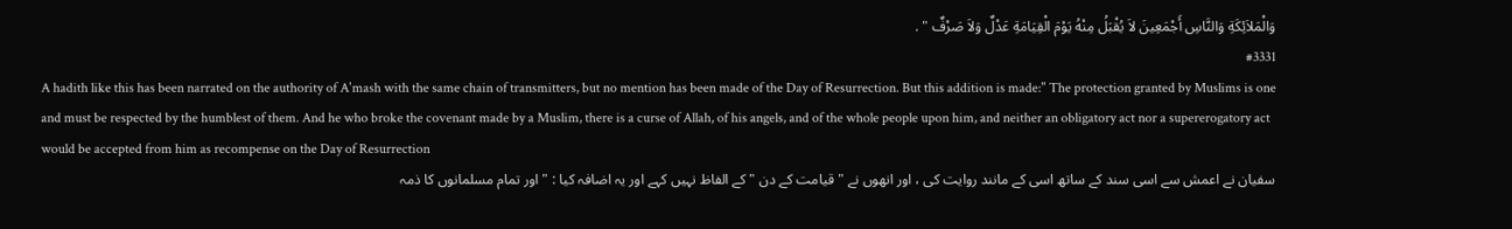وَالْمَلاَئِكَةِ وَالنَّاسِ أَجْمَعِينَ لاَ يُقْبَلُ مِنْهُ يَوْمَ الْقِيَامَةِ عَدْلٌ وَلاَ صَرْفٌ " .
#3331
A hadith like this has been narrated on the authority of A'mash with the same chain of transmitters, but no mention has been made of the Day of Resurrection. But this addition is made:" The protection granted by Muslims is one and must be respected by the humblest of them. And he who broke the covenant made by a Muslim, there is a curse of Allah, of his angels, and of the whole people upon him, and neither an obligatory act nor a supererogatory act would be accepted from him as recompense on the Day of Resurrection
سفیان نے اعمش سے اسی سند کے ساتھ اسی کے مانند روایت کی ، اور انھوں نے " قیامت کے دن " کے الفاظ نہیں کہے اور یہ اضافہ کیا : " اور تمام مسلمانوں کا ذمہ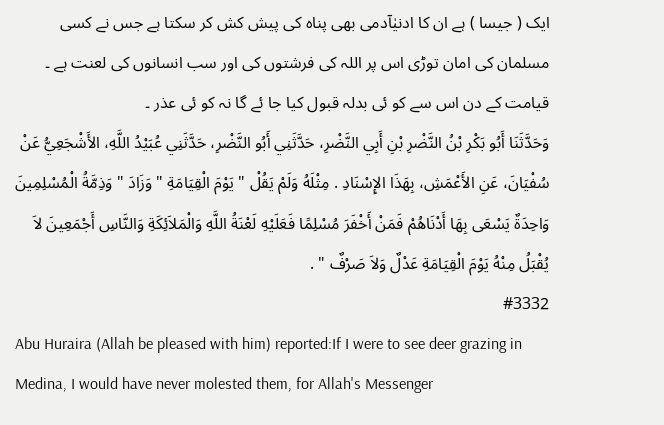ایک ( جیسا ) ہے ان کا ادنیٰآدمی بھی پناہ کی پیش کش کر سکتا ہے جس نے کسی مسلمان کی امان توڑی اس پر اللہ کی فرشتوں کی اور سب انسانوں کی لعنت ہے ۔ قیامت کے دن اس سے کو ئی بدلہ قبول کیا جا ئے گا نہ کو ئی عذر ۔
وَحَدَّثَنَا أَبُو بَكْرِ بْنُ النَّضْرِ بْنِ أَبِي النَّضْرِ، حَدَّثَنِي أَبُو النَّضْرِ، حَدَّثَنِي عُبَيْدُ اللَّهِ، الأَشْجَعِيُّ عَنْ سُفْيَانَ، عَنِ الأَعْمَشِ، بِهَذَا الإِسْنَادِ . مِثْلَهُ وَلَمْ يَقُلْ " يَوْمَ الْقِيَامَةِ " وَزَادَ " وَذِمَّةُ الْمُسْلِمِينَ وَاحِدَةٌ يَسْعَى بِهَا أَدْنَاهُمْ فَمَنْ أَخْفَرَ مُسْلِمًا فَعَلَيْهِ لَعْنَةُ اللَّهِ وَالْمَلاَئِكَةِ وَالنَّاسِ أَجْمَعِينَ لاَ يُقْبَلُ مِنْهُ يَوْمَ الْقِيَامَةِ عَدْلٌ وَلاَ صَرْفٌ " .
#3332
Abu Huraira (Allah be pleased with him) reported:If I were to see deer grazing in Medina, I would have never molested them, for Allah's Messenger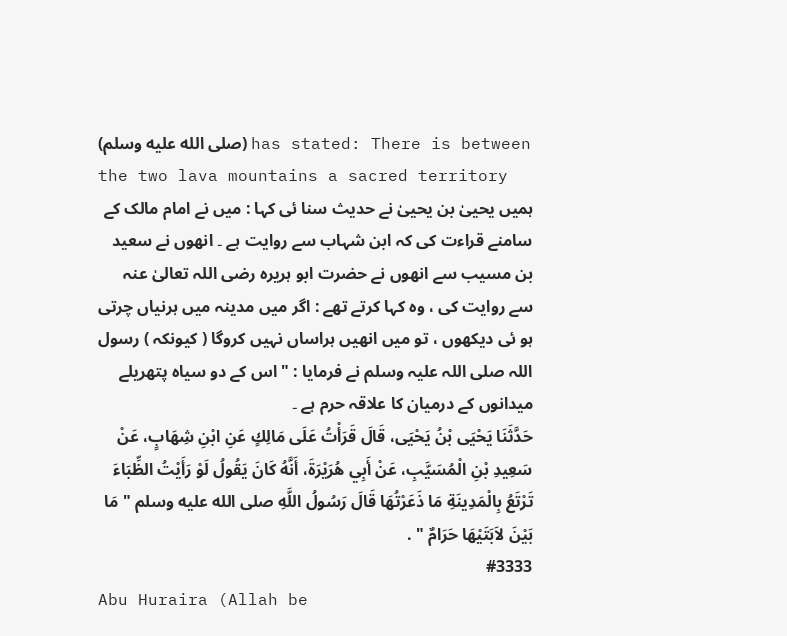(صلى الله عليه وسلم) has stated: There is between the two lava mountains a sacred territory
ہمیں یحییٰ بن یحییٰ نے حدیث سنا ئی کہا : میں نے امام مالک کے سامنے قراءت کی کہ ابن شہاب سے روایت ہے ۔ انھوں نے سعید بن مسیب سے انھوں نے حضرت ابو ہریرہ رضی اللہ تعالیٰ عنہ سے روایت کی ، وہ کہا کرتے تھے : اگر میں مدینہ میں ہرنیاں چرتی ہو ئی دیکھوں ، تو میں انھیں ہراساں نہیں کروگا ( کیونکہ ) رسول اللہ صلی اللہ علیہ وسلم نے فرمایا : " اس کے دو سیاہ پتھریلے میدانوں کے درمیان کا علاقہ حرم ہے ۔
حَدَّثَنَا يَحْيَى بْنُ يَحْيَى، قَالَ قَرَأْتُ عَلَى مَالِكٍ عَنِ ابْنِ شِهَابٍ، عَنْ سَعِيدِ بْنِ الْمُسَيَّبِ، عَنْ أَبِي هُرَيْرَةَ، أَنَّهُ كَانَ يَقُولُ لَوْ رَأَيْتُ الظِّبَاءَ تَرْتَعُ بِالْمَدِينَةِ مَا ذَعَرْتُهَا قَالَ رَسُولُ اللَّهِ صلى الله عليه وسلم " مَا بَيْنَ لاَبَتَيْهَا حَرَامٌ " .
#3333
Abu Huraira (Allah be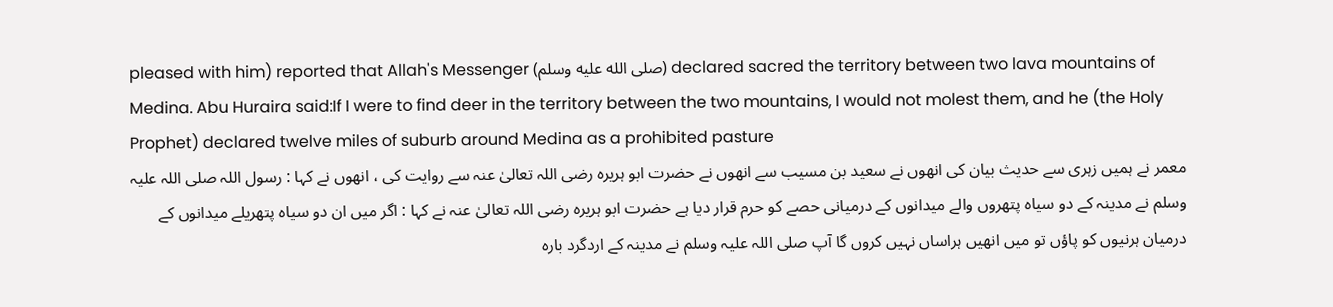pleased with him) reported that Allah's Messenger (صلى الله عليه وسلم) declared sacred the territory between two lava mountains of Medina. Abu Huraira said:If I were to find deer in the territory between the two mountains, I would not molest them, and he (the Holy Prophet) declared twelve miles of suburb around Medina as a prohibited pasture
معمر نے ہمیں زہری سے حدیث بیان کی انھوں نے سعید بن مسیب سے انھوں نے حضرت ابو ہریرہ رضی اللہ تعالیٰ عنہ سے روایت کی ، انھوں نے کہا : رسول اللہ صلی اللہ علیہ وسلم نے مدینہ کے دو سیاہ پتھروں والے میدانوں کے درمیانی حصے کو حرم قرار دیا ہے حضرت ابو ہریرہ رضی اللہ تعالیٰ عنہ نے کہا : اگر میں ان دو سیاہ پتھریلے میدانوں کے درمیان ہرنیوں کو پاؤں تو میں انھیں ہراساں نہیں کروں گا آپ صلی اللہ علیہ وسلم نے مدینہ کے اردگرد بارہ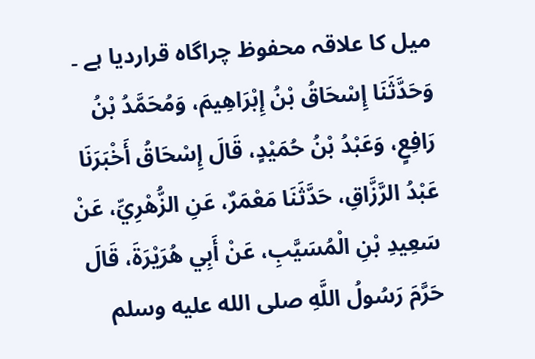میل کا علاقہ محفوظ چراگاہ قراردیا ہے ۔
وَحَدَّثَنَا إِسْحَاقُ بْنُ إِبْرَاهِيمَ، وَمُحَمَّدُ بْنُ رَافِعٍ، وَعَبْدُ بْنُ حُمَيْدٍ، قَالَ إِسْحَاقُ أَخْبَرَنَا عَبْدُ الرَّزَّاقِ، حَدَّثَنَا مَعْمَرٌ، عَنِ الزُّهْرِيِّ، عَنْ سَعِيدِ بْنِ الْمُسَيَّبِ، عَنْ أَبِي هُرَيْرَةَ، قَالَ حَرَّمَ رَسُولُ اللَّهِ صلى الله عليه وسلم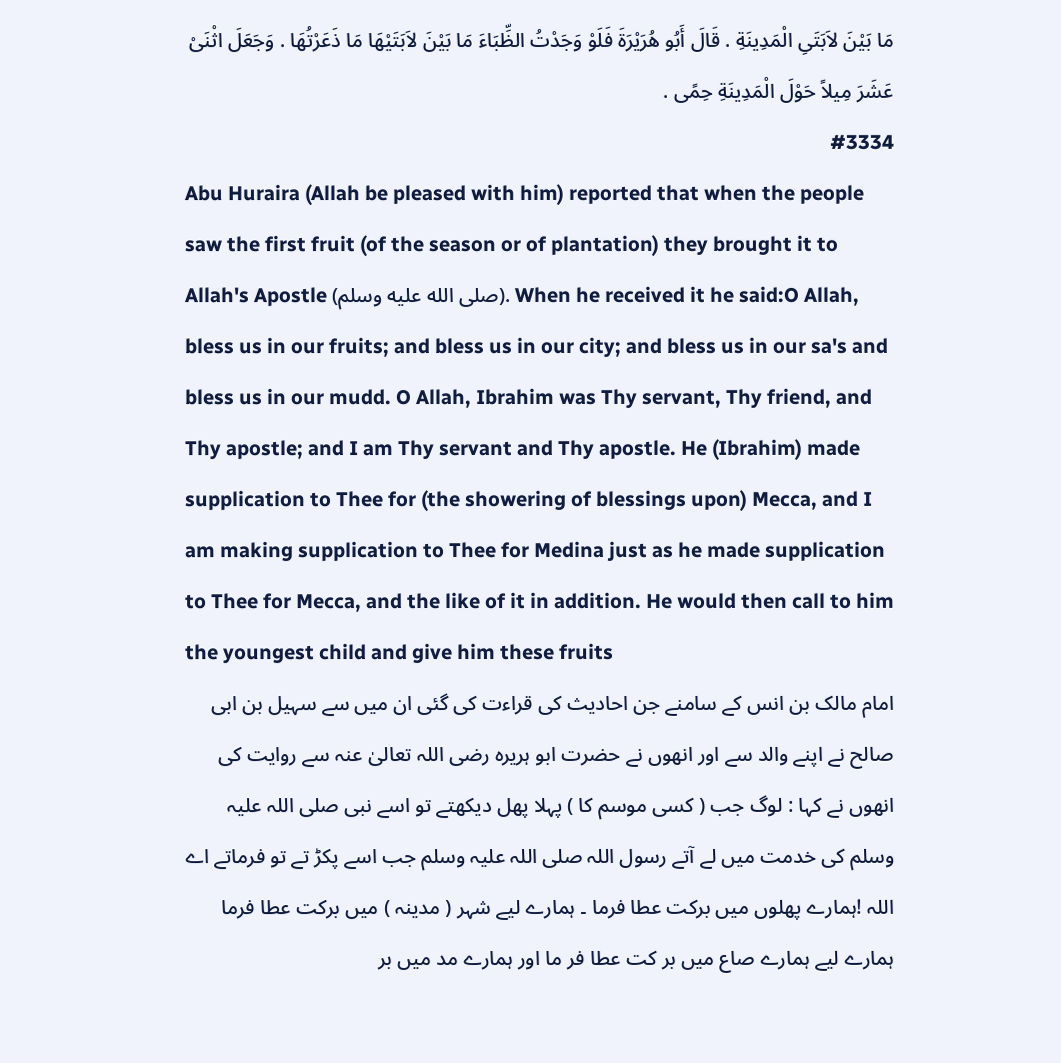مَا بَيْنَ لاَبَتَىِ الْمَدِينَةِ . قَالَ أَبُو هُرَيْرَةَ فَلَوْ وَجَدْتُ الظِّبَاءَ مَا بَيْنَ لاَبَتَيْهَا مَا ذَعَرْتُهَا . وَجَعَلَ اثْنَىْ عَشَرَ مِيلاً حَوْلَ الْمَدِينَةِ حِمًى .
#3334
Abu Huraira (Allah be pleased with him) reported that when the people saw the first fruit (of the season or of plantation) they brought it to Allah's Apostle (صلى الله عليه وسلم). When he received it he said:O Allah, bless us in our fruits; and bless us in our city; and bless us in our sa's and bless us in our mudd. O Allah, Ibrahim was Thy servant, Thy friend, and Thy apostle; and I am Thy servant and Thy apostle. He (Ibrahim) made supplication to Thee for (the showering of blessings upon) Mecca, and I am making supplication to Thee for Medina just as he made supplication to Thee for Mecca, and the like of it in addition. He would then call to him the youngest child and give him these fruits
امام مالک بن انس کے سامنے جن احادیث کی قراءت کی گئی ان میں سے سہیل بن ابی صالح نے اپنے والد سے اور انھوں نے حضرت ابو ہریرہ رضی اللہ تعالیٰ عنہ سے روایت کی انھوں نے کہا : لوگ جب ( کسی موسم کا ) پہلا پھل دیکھتے تو اسے نبی صلی اللہ علیہ وسلم کی خدمت میں لے آتے رسول اللہ صلی اللہ علیہ وسلم جب اسے پکڑ تے تو فرماتے اے اللہ !ہمارے پھلوں میں برکت عطا فرما ۔ ہمارے لیے شہر ( مدینہ ) میں برکت عطا فرما ہمارے لیے ہمارے صاع میں بر کت عطا فر ما اور ہمارے مد میں بر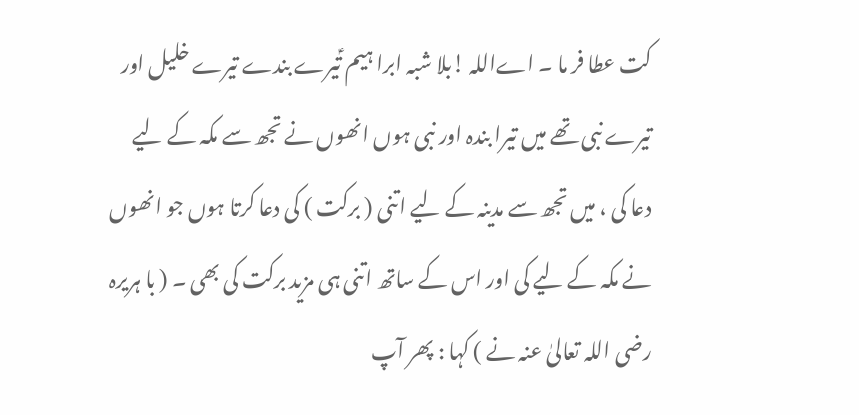کت عطا فر ما ۔ اےاللہ !بلا شبہ ابرا ہیم ؑتیرے بندے تیرے خلیل اور تیرے نبی تھے میں تیرا بندہ اور نبی ہوں انھوں نے تجھ سے مکہ کے لیے دعا کی ، میں تجھ سے مدینہ کے لیے اتنی ( برکت ) کی دعا کرتا ہوں جو انھوں نے مکہ کے لیے کی اور اس کے ساتھ اتنی ہی مزید برکت کی بھی ۔ ( با ہریرہ رضی اللہ تعالیٰ عنہ نے ) کہا : پھر آپ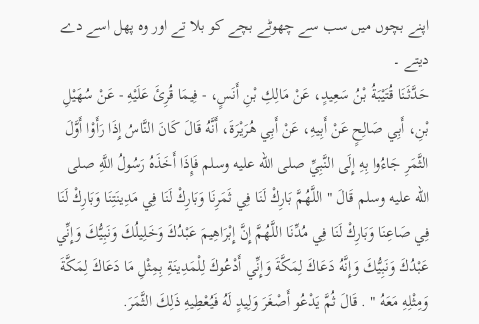اپنے بچوں میں سب سے چھوٹے بچے کو بلا تے اور وہ پھل اسے دے دیتے ۔
حَدَّثَنَا قُتَيْبَةُ بْنُ سَعِيدٍ، عَنْ مَالِكِ بْنِ أَنَسٍ، - فِيمَا قُرِئَ عَلَيْهِ - عَنْ سُهَيْلِ بْنِ، أَبِي صَالِحٍ عَنْ أَبِيهِ، عَنْ أَبِي هُرَيْرَةَ، أَنَّهُ قَالَ كَانَ النَّاسُ إِذَا رَأَوْا أَوَّلَ الثَّمَرِ جَاءُوا بِهِ إِلَى النَّبِيِّ صلى الله عليه وسلم فَإِذَا أَخَذَهُ رَسُولُ اللَّهِ صلى الله عليه وسلم قَالَ " اللَّهُمَّ بَارِكْ لَنَا فِي ثَمَرِنَا وَبَارِكْ لَنَا فِي مَدِينَتِنَا وَبَارِكْ لَنَا فِي صَاعِنَا وَبَارِكْ لَنَا فِي مُدِّنَا اللَّهُمَّ إِنَّ إِبْرَاهِيمَ عَبْدُكَ وَخَلِيلُكَ وَنَبِيُّكَ وَإِنِّي عَبْدُكَ وَنَبِيُّكَ وَإِنَّهُ دَعَاكَ لِمَكَّةَ وَإِنِّي أَدْعُوكَ لِلْمَدِينَةِ بِمِثْلِ مَا دَعَاكَ لِمَكَّةَ وَمِثْلِهِ مَعَهُ " . قَالَ ثُمَّ يَدْعُو أَصْغَرَ وَلِيدٍ لَهُ فَيُعْطِيهِ ذَلِكَ الثَّمَرَ.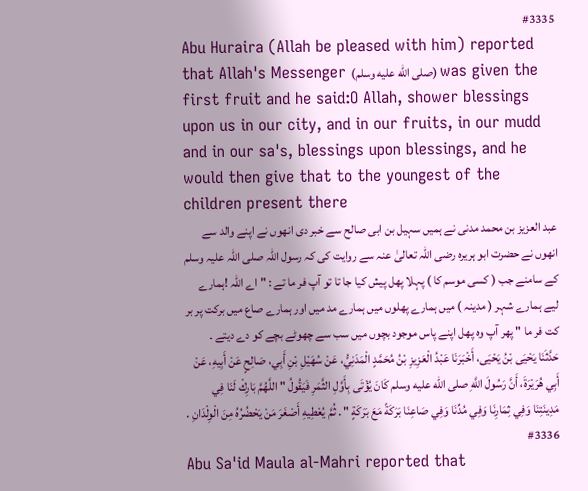#3335
Abu Huraira (Allah be pleased with him) reported that Allah's Messenger (صلى الله عليه وسلم) was given the first fruit and he said:O Allah, shower blessings upon us in our city, and in our fruits, in our mudd and in our sa's, blessings upon blessings, and he would then give that to the youngest of the children present there
عبد العزیز بن محمد مدنی نے ہمیں سہیل بن ابی صالح سے خبر دی انھوں نے اپنے والد سے انھوں نے حضرت ابو ہریرہ رضی اللہ تعالیٰ عنہ سے روایت کی کہ رسول اللہ صلی اللہ علیہ وسلم کے سامنے جب ( کسی موسم کا ) پہلا پھل پیش کیا جا تا تو آپ فر ما تے : " اے اللہ !ہمارے لیے ہمارے شہر ( مدینہ ) میں ہمارے پھلوں میں ہمارے مد میں اور ہمارے صاع میں برکت پر بر کت فر ما " پھر آپ وہ پھل اپنے پاس موجود بچوں میں سب سے چھوٹے بچے کو دے دیتے ۔
حَدَّثَنَا يَحْيَى بْنُ يَحْيَى، أَخْبَرَنَا عَبْدُ الْعَزِيزِ بْنُ مُحَمَّدٍ الْمَدَنِيُّ، عَنْ سُهَيْلِ بْنِ أَبِي، صَالِحٍ عَنْ أَبِيهِ، عَنْ أَبِي هُرَيْرَةَ، أَنَّ رَسُولَ اللَّهِ صلى الله عليه وسلم كَانَ يُؤْتَى بِأَوَّلِ الثَّمَرِ فَيَقُولُ " اللَّهُمَّ بَارِكْ لَنَا فِي مَدِينَتِنَا وَفِي ثِمَارِنَا وَفِي مُدِّنَا وَفِي صَاعِنَا بَرَكَةً مَعَ بَرَكَةٍ " . ثُمَّ يُعْطِيهِ أَصْغَرَ مَنْ يَحْضُرُهُ مِنَ الْوِلْدَانِ .
#3336
Abu Sa'id Maula al-Mahri reported that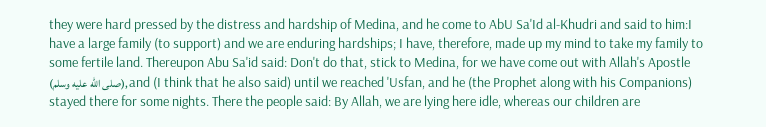they were hard pressed by the distress and hardship of Medina, and he come to AbU Sa'Id al-Khudri and said to him:I have a large family (to support) and we are enduring hardships; I have, therefore, made up my mind to take my family to some fertile land. Thereupon Abu Sa'id said: Don't do that, stick to Medina, for we have come out with Allah's Apostle (صلى الله عليه وسلم), and (I think that he also said) until we reached 'Usfan, and he (the Prophet along with his Companions) stayed there for some nights. There the people said: By Allah, we are lying here idle, whereas our children are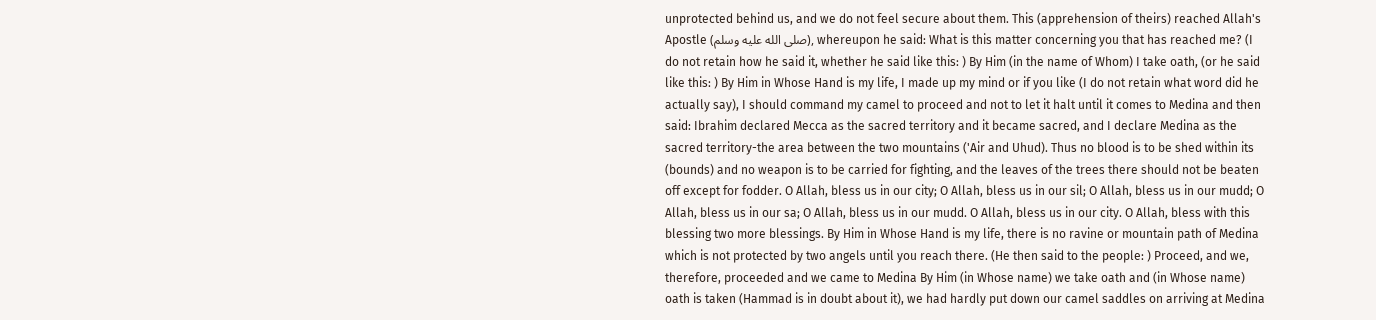unprotected behind us, and we do not feel secure about them. This (apprehension of theirs) reached Allah's Apostle (صلى الله عليه وسلم), whereupon he said: What is this matter concerning you that has reached me? (I do not retain how he said it, whether he said like this: ) By Him (in the name of Whom) I take oath, (or he said like this: ) By Him in Whose Hand is my life, I made up my mind or if you like (I do not retain what word did he actually say), I should command my camel to proceed and not to let it halt until it comes to Medina and then said: Ibrahim declared Mecca as the sacred territory and it became sacred, and I declare Medina as the sacred territory-the area between the two mountains ('Air and Uhud). Thus no blood is to be shed within its (bounds) and no weapon is to be carried for fighting, and the leaves of the trees there should not be beaten off except for fodder. O Allah, bless us in our city; O Allah, bless us in our sil; O Allah, bless us in our mudd; O Allah, bless us in our sa; O Allah, bless us in our mudd. O Allah, bless us in our city. O Allah, bless with this blessing two more blessings. By Him in Whose Hand is my life, there is no ravine or mountain path of Medina which is not protected by two angels until you reach there. (He then said to the people: ) Proceed, and we, therefore, proceeded and we came to Medina By Him (in Whose name) we take oath and (in Whose name) oath is taken (Hammad is in doubt about it), we had hardly put down our camel saddles on arriving at Medina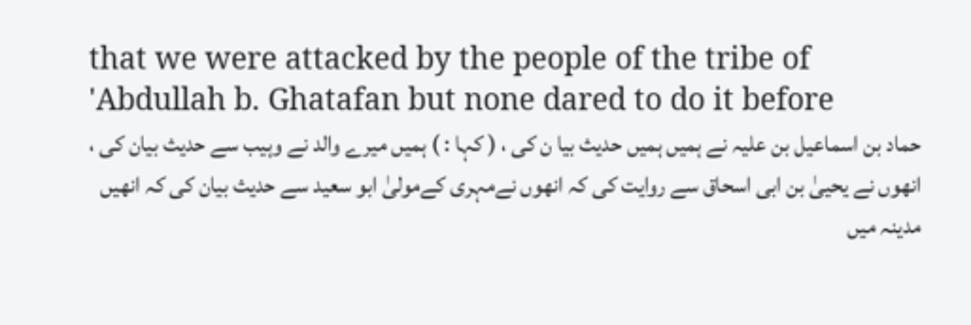that we were attacked by the people of the tribe of 'Abdullah b. Ghatafan but none dared to do it before
حماد بن اسماعیل بن علیہ نے ہمیں ہمیں حدیث بیا ن کی ، ( کہا : ) ہمیں میرے والد نے وہیب سے حدیث بیان کی ، انھوں نے یحییٰ بن ابی اسحاق سے روایت کی کہ انھوں نےمہری کےمولیٰ ابو سعید سے حدیث بیان کی کہ انھیں مدینہ میں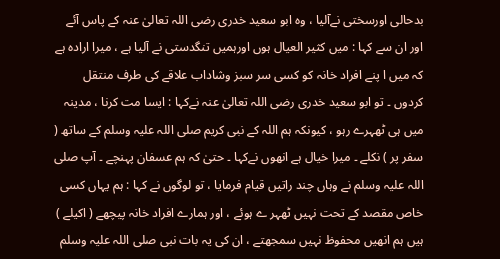بدحالی اورسختی نےآلیا ، وہ ابو سعید خدری رضی اللہ تعالیٰ عنہ کے پاس آئے اور ان سے کہا : میں کثیر العیال ہوں اورہمیں تنگدستی نے آلیا ہے ، میرا ارادہ ہے کہ میں ا پنے افراد خانہ کو کسی سر سبز وشاداب علاقے کی طرف منتقل کردوں ۔ تو ابو سعید خدری رضی اللہ تعالیٰ عنہ نےکہا : ایسا مت کرنا ، مدینہ میں ہی ٹھہرے رہو ، کیونکہ ہم اللہ کے نبی کریم صلی اللہ علیہ وسلم کے ساتھ ( سفر پر ) نکلے ۔ میرا خیال ہے انھوں نےکہا ۔ حتیٰ کہ ہم عسفان پہنچے ۔ آپ صلی اللہ علیہ وسلم نے وہاں چند راتیں قیام فرمایا ، تو لوگوں نے کہا : ہم یہاں کسی خاص مقصد کے تحت نہیں ٹھہر ے ہوئے ، اور ہمارے افراد خانہ پیچھے ( اکیلے ) ہیں ہم انھیں محفوظ نہیں سمجھتے ، ان کی یہ بات نبی صلی اللہ علیہ وسلم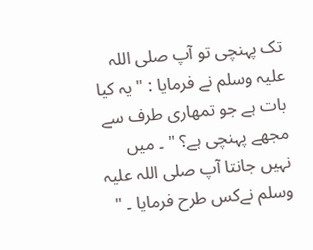تک پہنچی تو آپ صلی اللہ علیہ وسلم نے فرمایا : " یہ کیا بات ہے جو تمھاری طرف سے مجھے پہنچی ہے؟ " ۔ میں نہیں جانتا آپ صلی اللہ علیہ وسلم نےکس طرح فرمایا ۔ "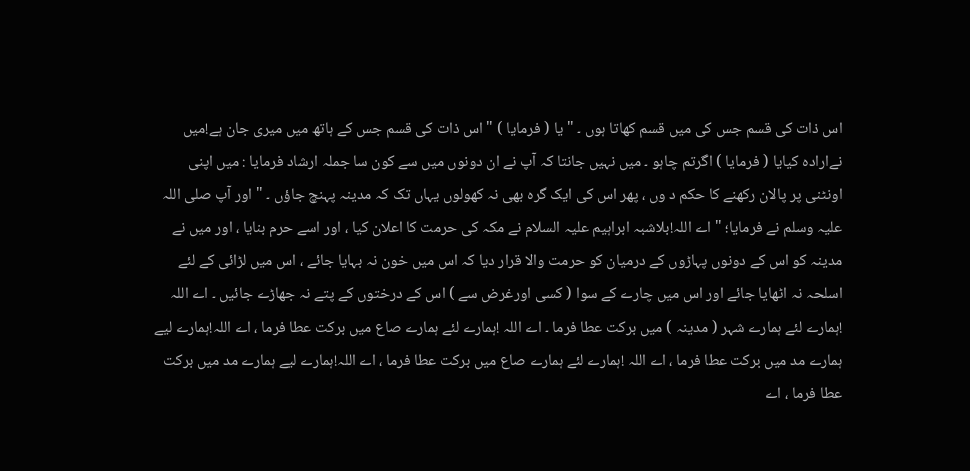اس ذات کی قسم جس کی میں قسم کھاتا ہوں ۔ " یا ( فرمایا ) " اس ذات کی قسم جس کے ہاتھ میں میری جان ہے!میں نےارادہ کیایا ( فرمایا ) اگرتم چاہو ۔ میں نہیں جانتا کہ آپ نے ان دونوں میں سے کون سا جملہ ارشاد فرمایا : میں اپنی اونٹنی پر پالان رکھنے کا حکم د وں ، پھر اس کی ایک گرہ بھی نہ کھولوں یہاں تک کہ مدینہ پہنچ جاؤں ۔ " اور آپ صلی اللہ علیہ وسلم نے فرمایا؛ " اے اللہ!بلاشبہ ابراہیم علیہ السلام نے مکہ کی حرمت کا اعلان کیا ، اور اسے حرم بنایا ، اور میں نے مدینہ کو اس کے دونوں پہاڑوں کے درمیان کو حرمت والا قرار دیا کہ اس میں خون نہ بہایا جائے ، اس میں لڑائی کے لئے اسلحہ نہ اٹھایا جائے اور اس میں چارے کے سوا ( کسی اورغرض سے ) اس کے درختوں کے پتے نہ جھاڑے جائیں ۔ اے اللہ !ہمارے لئے ہمارے شہر ( مدینہ ) میں برکت عطا فرما ۔ اے اللہ !ہمارے لئے ہمارے صاع میں برکت عطا فرما ، اے اللہ!ہمارے لیے ہمارے مد میں برکت عطا فرما ، اے اللہ !ہمارے لئے ہمارے صاع میں برکت عطا فرما ، اے اللہ!ہمارے لیے ہمارے مد میں برکت عطا فرما ، اے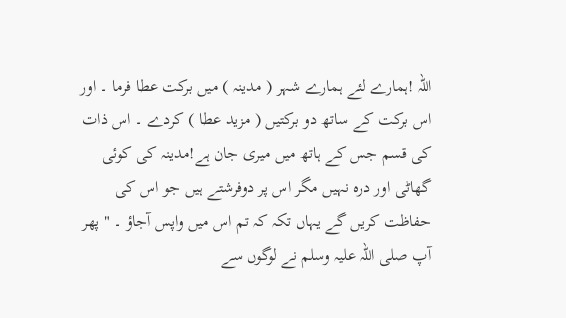اللہ !ہمارے لئے ہمارے شہر ( مدینہ ) میں برکت عطا فرما ۔ اور اس برکت کے ساتھ دو برکتیں ( مزید عطا ) کردے ۔ اس ذات کی قسم جس کے ہاتھ میں میری جان ہے!مدینہ کی کوئی گھاٹی اور درہ نہیں مگر اس پر دوفرشتے ہیں جو اس کی حفاظت کریں گے یہاں تکہ کہ تم اس میں واپس آجاؤ ۔ " پھر آپ صلی اللہ علیہ وسلم نے لوگوں سے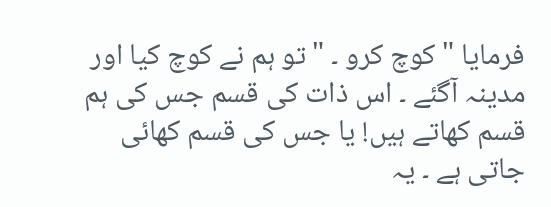فرمایا " کوچ کرو ۔ " تو ہم نے کوچ کیا اور مدینہ آگئے ۔ اس ذات کی قسم جس کی ہم قسم کھاتے ہیں! یا جس کی قسم کھائی جاتی ہے ۔ یہ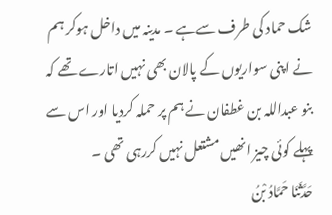شک حماد کی طرف سےہے ۔ مدینہ میں داخل ہوکر ہم نے اپنی سواریوں کے پالان بھی نہیں اتارے تھے کہ بنو عبداللہ بن غطفان نے ہم پر حملہ کردیا اور اس سے پہلے کوئی چیز انھیں مشتعل نہیں کررہی تھی ۔
حَدَّثَنَا حَمَّادُ بْنُ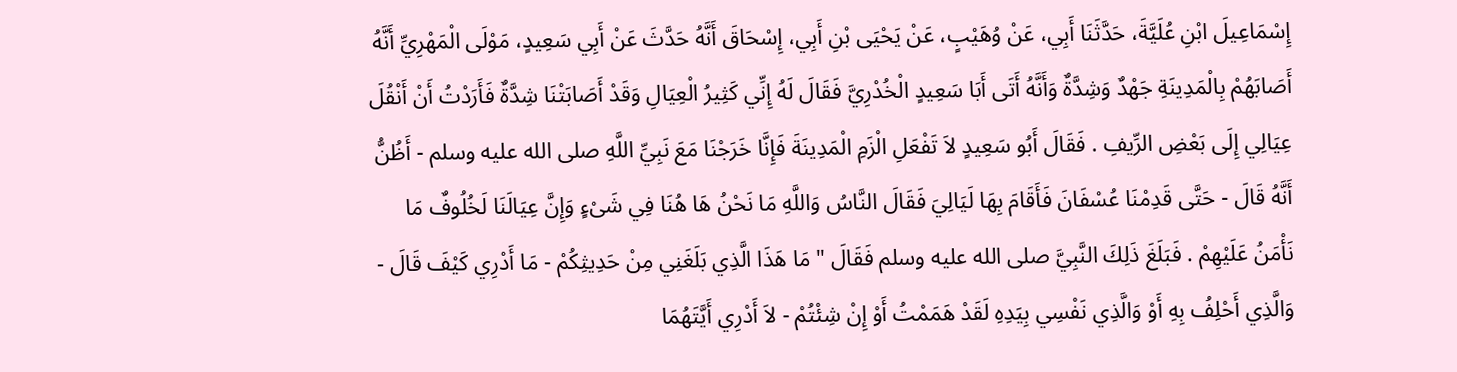إِسْمَاعِيلَ ابْنِ عُلَيَّةَ، حَدَّثَنَا أَبِي، عَنْ وُهَيْبٍ، عَنْ يَحْيَى بْنِ أَبِي، إِسْحَاقَ أَنَّهُ حَدَّثَ عَنْ أَبِي سَعِيدٍ، مَوْلَى الْمَهْرِيِّ أَنَّهُ أَصَابَهُمْ بِالْمَدِينَةِ جَهْدٌ وَشِدَّةٌ وَأَنَّهُ أَتَى أَبَا سَعِيدٍ الْخُدْرِيَّ فَقَالَ لَهُ إِنِّي كَثِيرُ الْعِيَالِ وَقَدْ أَصَابَتْنَا شِدَّةٌ فَأَرَدْتُ أَنْ أَنْقُلَ عِيَالِي إِلَى بَعْضِ الرِّيفِ . فَقَالَ أَبُو سَعِيدٍ لاَ تَفْعَلِ الْزَمِ الْمَدِينَةَ فَإِنَّا خَرَجْنَا مَعَ نَبِيِّ اللَّهِ صلى الله عليه وسلم - أَظُنُّ أَنَّهُ قَالَ - حَتَّى قَدِمْنَا عُسْفَانَ فَأَقَامَ بِهَا لَيَالِيَ فَقَالَ النَّاسُ وَاللَّهِ مَا نَحْنُ هَا هُنَا فِي شَىْءٍ وَإِنَّ عِيَالَنَا لَخُلُوفٌ مَا نَأْمَنُ عَلَيْهِمْ . فَبَلَغَ ذَلِكَ النَّبِيَّ صلى الله عليه وسلم فَقَالَ " مَا هَذَا الَّذِي بَلَغَنِي مِنْ حَدِيثِكُمْ - مَا أَدْرِي كَيْفَ قَالَ - وَالَّذِي أَحْلِفُ بِهِ أَوْ وَالَّذِي نَفْسِي بِيَدِهِ لَقَدْ هَمَمْتُ أَوْ إِنْ شِئْتُمْ - لاَ أَدْرِي أَيَّتَهُمَا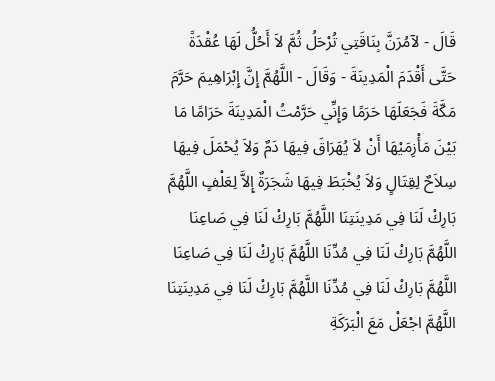قَالَ - لآمُرَنَّ بِنَاقَتِي تُرْحَلُ ثُمَّ لاَ أَحُلُّ لَهَا عُقْدَةً حَتَّى أَقْدَمَ الْمَدِينَةَ - وَقَالَ - اللَّهُمَّ إِنَّ إِبْرَاهِيمَ حَرَّمَ مَكَّةَ فَجَعَلَهَا حَرَمًا وَإِنِّي حَرَّمْتُ الْمَدِينَةَ حَرَامًا مَا بَيْنَ مَأْزِمَيْهَا أَنْ لاَ يُهَرَاقَ فِيهَا دَمٌ وَلاَ يُحْمَلَ فِيهَا سِلاَحٌ لِقِتَالٍ وَلاَ يُخْبَطَ فِيهَا شَجَرَةٌ إِلاَّ لِعَلْفٍ اللَّهُمَّ بَارِكْ لَنَا فِي مَدِينَتِنَا اللَّهُمَّ بَارِكْ لَنَا فِي صَاعِنَا اللَّهُمَّ بَارِكْ لَنَا فِي مُدِّنَا اللَّهُمَّ بَارِكْ لَنَا فِي صَاعِنَا اللَّهُمَّ بَارِكْ لَنَا فِي مُدِّنَا اللَّهُمَّ بَارِكْ لَنَا فِي مَدِينَتِنَا اللَّهُمَّ اجْعَلْ مَعَ الْبَرَكَةِ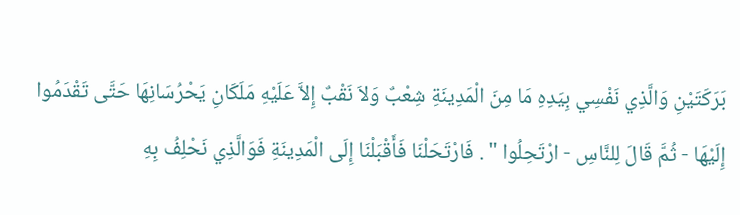بَرَكَتَيْنِ وَالَّذِي نَفْسِي بِيَدِهِ مَا مِنَ الْمَدِينَةِ شِعْبٌ وَلاَ نَقْبٌ إِلاَّ عَلَيْهِ مَلَكَانِ يَحْرُسَانِهَا حَتَّى تَقْدَمُوا إِلَيْهَا - ثُمَّ قَالَ لِلنَّاسِ - ارْتَحِلُوا " . فَارْتَحَلْنَا فَأَقْبَلْنَا إِلَى الْمَدِينَةِ فَوَالَّذِي نَحْلِفُ بِهِ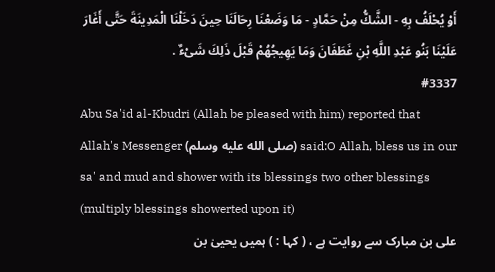أَوْ يُحْلَفُ بِهِ - الشَّكُّ مِنْ حَمَّادٍ - مَا وَضَعْنَا رِحَالَنَا حِينَ دَخَلْنَا الْمَدِينَةَ حَتَّى أَغَارَ عَلَيْنَا بَنُو عَبْدِ اللَّهِ بْنِ غَطَفَانَ وَمَا يَهِيجُهُمْ قَبْلَ ذَلِكَ شَىْءٌ .
#3337
Abu Sa'id al-Kbudri (Allah be pleased with him) reported that Allah's Messenger (صلى الله عليه وسلم) said:O Allah, bless us in our sa' and mud and shower with its blessings two other blessings (multiply blessings showerted upon it)
علی بن مبارک سے روایت ہے ، ( کہا : ) ہمیں یحییٰ بن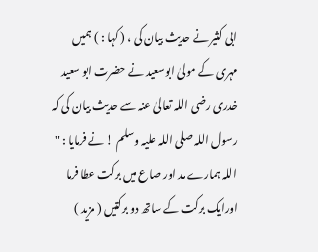ابی کثیر نے حدیث بیان کی ، ( کہا : ) ہمیں مہری کے مولیٰ ابوسعید نے حضرت ابو سعید خدری رضی اللہ تعالیٰ عنہ سے حدیث بیان کی کہ رسول اللہ صلی اللہ علیہ وسلم ! نے فرمایا : " اللہ ہمارے مد اور صاع میں برکت عطا فرما اورایک برکت کے ساتھ دو برکتیں ( مزید )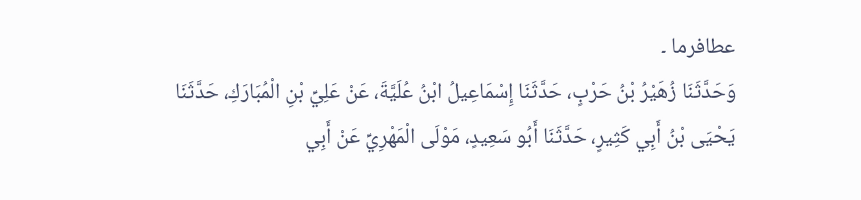عطافرما ۔
وَحَدَّثَنَا زُهَيْرُ بْنُ حَرْبٍ، حَدَّثَنَا إِسْمَاعِيلُ ابْنُ عُلَيَّةَ، عَنْ عَلِيِّ بْنِ الْمُبَارَكِ، حَدَّثَنَا يَحْيَى بْنُ أَبِي كَثِيرٍ، حَدَّثَنَا أَبُو سَعِيدٍ، مَوْلَى الْمَهْرِيِّ عَنْ أَبِي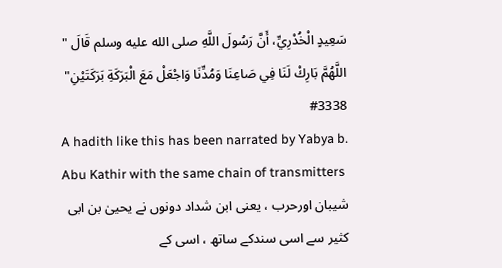سَعِيدٍ الْخُدْرِيِّ، أَنَّ رَسُولَ اللَّهِ صلى الله عليه وسلم قَالَ " اللَّهُمَّ بَارِكْ لَنَا فِي صَاعِنَا وَمُدِّنَا وَاجْعَلْ مَعَ الْبَرَكَةِ بَرَكَتَيْنِ"
#3338
A hadith like this has been narrated by Yabya b. Abu Kathir with the same chain of transmitters
شیبان اورحرب ، یعنی ابن شداد دونوں نے یحییٰ بن ابی کثیر سے اسی سندکے ساتھ ، اسی کے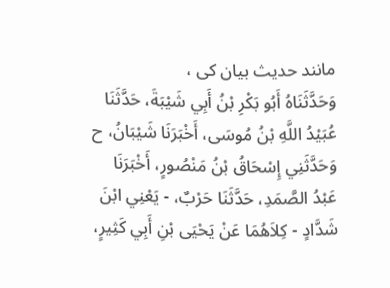مانند حدیث بیان کی ،
وَحَدَّثَنَاهُ أَبُو بَكْرِ بْنُ أَبِي شَيْبَةَ، حَدَّثَنَا عُبَيْدُ اللَّهِ بْنُ مُوسَى، أَخْبَرَنَا شَيْبَانُ، ح وَحَدَّثَنِي إِسْحَاقُ بْنُ مَنْصُورٍ، أَخْبَرَنَا عَبْدُ الصَّمَدِ، حَدَّثَنَا حَرْبٌ، - يَعْنِي ابْنَ شَدَّادٍ - كِلاَهُمَا عَنْ يَحْيَى بْنِ أَبِي كَثِيرٍ،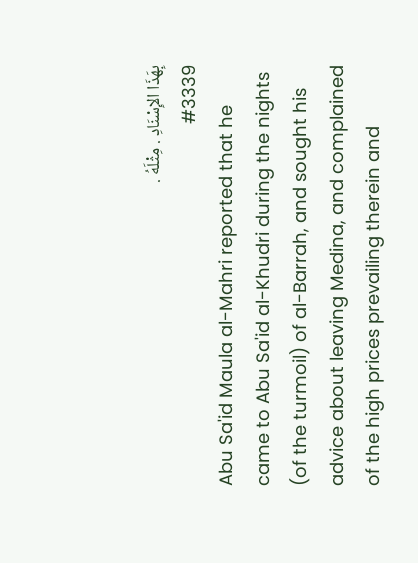بِهَذَا الإِسْنَادِ . مِثْلَهُ .
#3339
Abu Sa'id Maula al-Mahri reported that he came to Abu Sa'id al-Khudri during the nights (of the turmoil) of al-Barrah, and sought his advice about leaving Medina, and complained of the high prices prevailing therein and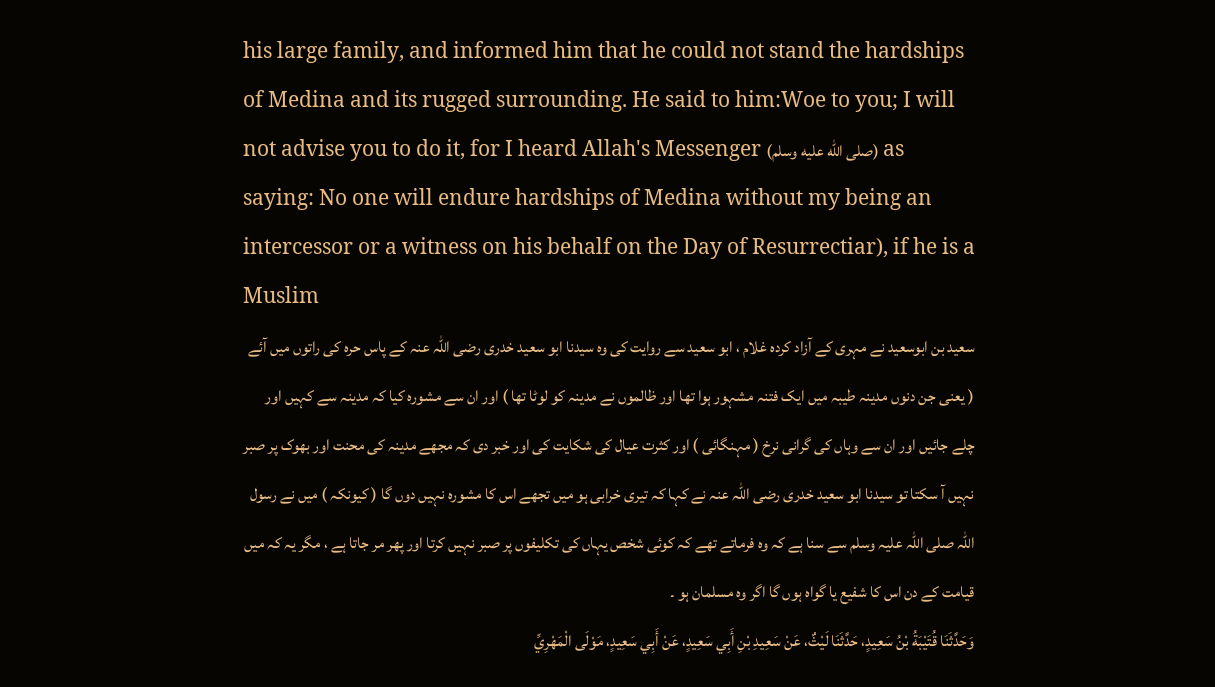his large family, and informed him that he could not stand the hardships of Medina and its rugged surrounding. He said to him:Woe to you; I will not advise you to do it, for I heard Allah's Messenger (صلى الله عليه وسلم) as saying: No one will endure hardships of Medina without my being an intercessor or a witness on his behalf on the Day of Resurrectiar), if he is a Muslim
سعید بن ابوسعید نے مہری کے آزاد کردہ غلام ، ابو سعید سے روایت کی وہ سیدنا ابو سعید خدری رضی اللہ عنہ کے پاس حرہ کی راتوں میں آئے ( یعنی جن دنوں مدینہ طیبہ میں ایک فتنہ مشہور ہوا تھا اور ظالموں نے مدینہ کو لوٹا تھا ) اور ان سے مشورہ کیا کہ مدینہ سے کہیں اور چلے جائیں اور ان سے وہاں کی گرانی نرخ ( مہنگائی ) اور کثرت عیال کی شکایت کی اور خبر دی کہ مجھے مدینہ کی محنت اور بھوک پر صبر نہیں آ سکتا تو سیدنا ابو سعید خدری رضی اللہ عنہ نے کہا کہ تیری خرابی ہو میں تجھے اس کا مشورہ نہیں دوں گا ( کیونکہ ) میں نے رسول اللہ صلی اللہ علیہ وسلم سے سنا ہے کہ وہ فرماتے تھے کہ کوئی شخص یہاں کی تکلیفوں پر صبر نہیں کرتا اور پھر مر جاتا ہے ، مگر یہ کہ میں قیامت کے دن اس کا شفیع یا گواہ ہوں گا اگر وہ مسلمان ہو ۔
وَحَدَّثَنَا قُتَيْبَةُ بْنُ سَعِيدٍ، حَدَّثَنَا لَيْثٌ، عَنْ سَعِيدِ بْنِ أَبِي سَعِيدٍ، عَنْ أَبِي سَعِيدٍ، مَوْلَى الْمَهْرِيِّ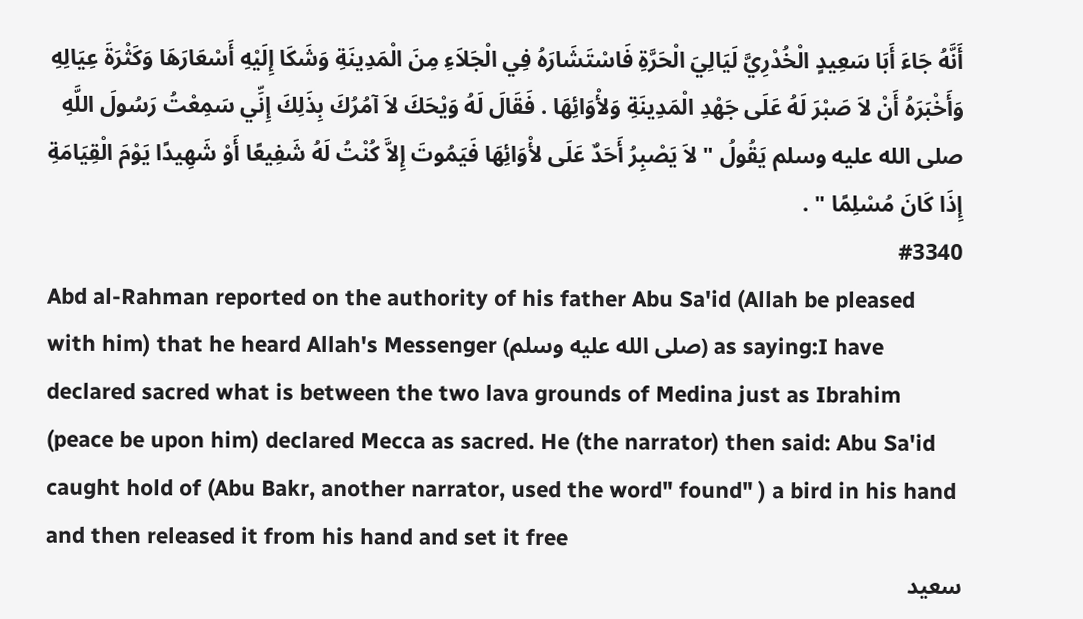أَنَّهُ جَاءَ أَبَا سَعِيدٍ الْخُدْرِيَّ لَيَالِيَ الْحَرَّةِ فَاسْتَشَارَهُ فِي الْجَلاَءِ مِنَ الْمَدِينَةِ وَشَكَا إِلَيْهِ أَسْعَارَهَا وَكَثْرَةَ عِيَالِهِ وَأَخْبَرَهُ أَنْ لاَ صَبْرَ لَهُ عَلَى جَهْدِ الْمَدِينَةِ وَلأْوَائِهَا . فَقَالَ لَهُ وَيْحَكَ لاَ آمُرُكَ بِذَلِكَ إِنِّي سَمِعْتُ رَسُولَ اللَّهِ صلى الله عليه وسلم يَقُولُ " لاَ يَصْبِرُ أَحَدٌ عَلَى لأْوَائِهَا فَيَمُوتَ إِلاَّ كُنْتُ لَهُ شَفِيعًا أَوْ شَهِيدًا يَوْمَ الْقِيَامَةِ إِذَا كَانَ مُسْلِمًا " .
#3340
Abd al-Rahman reported on the authority of his father Abu Sa'id (Allah be pleased with him) that he heard Allah's Messenger (صلى الله عليه وسلم) as saying:I have declared sacred what is between the two lava grounds of Medina just as Ibrahim (peace be upon him) declared Mecca as sacred. He (the narrator) then said: Abu Sa'id caught hold of (Abu Bakr, another narrator, used the word" found" ) a bird in his hand and then released it from his hand and set it free
سعید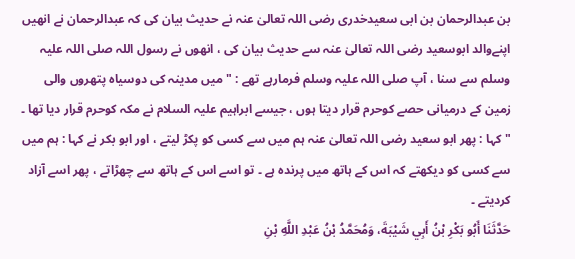بن عبدالرحمان بن ابی سعیدخدری رضی اللہ تعالیٰ عنہ نے حدیث بیان کی کہ عبدالرحمان نے انھیں اپنےوالد ابوسعید رضی اللہ تعالیٰ عنہ سے حدیث بیان کی ، انھوں نے رسول اللہ صلی اللہ علیہ وسلم سے سنا ، آپ صلی اللہ علیہ وسلم فرمارہے تھے : " میں مدینہ کی دوسیاہ پتھروں والی زمین کے درمیانی حصے کوحرم قرار دیتا ہوں ، جیسے ابراہیم علیہ السلام نے مکہ کوحرم قرار دیا تھا ۔ " کہا : پھر ابو سعید رضی اللہ تعالیٰ عنہ ہم میں سے کسی کو پکڑ لیتے ، اور ابو بکر نے کہا : ہم میں سے کسی کو دیکھتے کہ اس کے ہاتھ میں پرندہ ہے ۔ تو اسے اس کے ہاتھ سے چھڑاتے ، پھر اسے آزاد کردیتے ۔
حَدَّثَنَا أَبُو بَكْرِ بْنُ أَبِي شَيْبَةَ، وَمُحَمَّدُ بْنُ عَبْدِ اللَّهِ بْنِ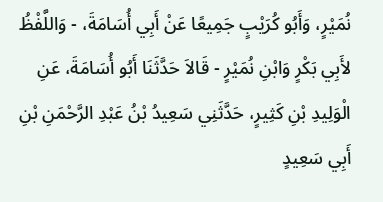نُمَيْرٍ، وَأَبُو كُرَيْبٍ جَمِيعًا عَنْ أَبِي أُسَامَةَ، - وَاللَّفْظُ لأَبِي بَكْرٍ وَابْنِ نُمَيْرٍ - قَالاَ حَدَّثَنَا أَبُو أُسَامَةَ، عَنِ الْوَلِيدِ بْنِ كَثِيرٍ، حَدَّثَنِي سَعِيدُ بْنُ عَبْدِ الرَّحْمَنِ بْنِ أَبِي سَعِيدٍ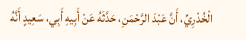الْخُدْرِيِّ، أَنَّ عَبْدَ الرَّحْمَنِ، حَدَّثَهُ عَنْ أَبِيهِ أَبِي، سَعِيدٍ أَنَّهُ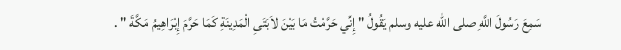سَمِعَ رَسُولَ اللَّهِ صلى الله عليه وسلم يَقُولُ " إِنِّي حَرَّمْتُ مَا بَيْنَ لاَبَتَىِ الْمَدِينَةِ كَمَا حَرَّمَ إِبْرَاهِيمُ مَكَّةَ " .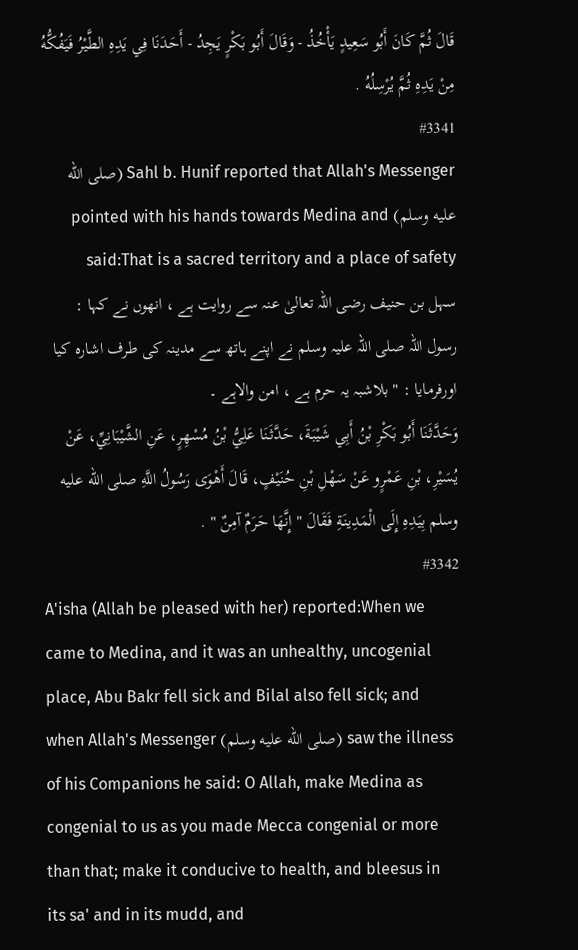قَالَ ثُمَّ كَانَ أَبُو سَعِيدٍ يَأْخُذُ - وَقَالَ أَبُو بَكْرٍ يَجِدُ - أَحَدَنَا فِي يَدِهِ الطَّيْرُ فَيَفُكُّهُ مِنْ يَدِهِ ثُمَّ يُرْسِلُهُ .
#3341
Sahl b. Hunif reported that Allah's Messenger (صلى الله عليه وسلم) pointed with his hands towards Medina and said:That is a sacred territory and a place of safety
سہل بن حنیف رضی اللہ تعالیٰ عنہ سے روایت ہے ، انھوں نے کہا : رسول اللہ صلی اللہ علیہ وسلم نے اپنے ہاتھ سے مدینہ کی طرف اشارہ کیا اورفرمایا : " بلاشبہ یہ حرم ہے ، امن والاہے ۔
وَحَدَّثَنَا أَبُو بَكْرِ بْنُ أَبِي شَيْبَةَ، حَدَّثَنَا عَلِيُّ بْنُ مُسْهِرٍ، عَنِ الشَّيْبَانِيِّ، عَنْ يُسَيْرِ، بْنِ عَمْرٍو عَنْ سَهْلِ بْنِ حُنَيْفٍ، قَالَ أَهْوَى رَسُولُ اللَّهِ صلى الله عليه وسلم بِيَدِهِ إِلَى الْمَدِينَةِ فَقَالَ " إِنَّهَا حَرَمٌ آمِنٌ " .
#3342
A'isha (Allah be pleased with her) reported:When we came to Medina, and it was an unhealthy, uncogenial place, Abu Bakr fell sick and Bilal also fell sick; and when Allah's Messenger (صلى الله عليه وسلم) saw the illness of his Companions he said: O Allah, make Medina as congenial to us as you made Mecca congenial or more than that; make it conducive to health, and bleesus in its sa' and in its mudd, and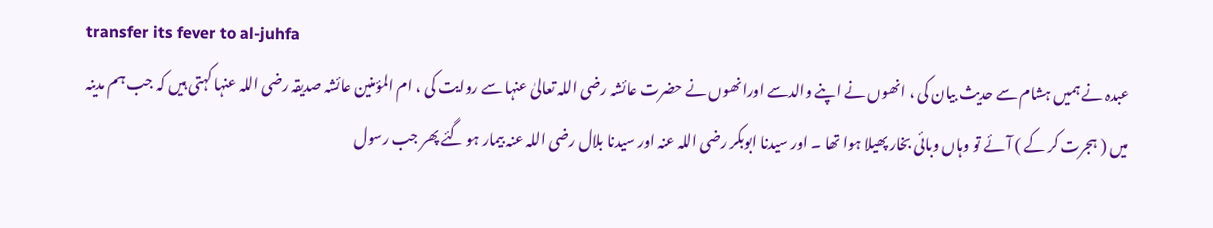transfer its fever to al-juhfa
عبدہ نے ہمیں ہشام سے حدیث بیان کی ، انھوں نے اپنے والدسے اورانھوں نے حضرت عائشہ رضی اللہ تعالیٰ عنہا سے روایت کی ، ام المؤمنین عائشہ صدیقہ رضی اللہ عنہا کہتی ہیں کہ جب ہم مدینہ میں ( ہجرت کر کے ) آئے تو وہاں وبائی بخار پھیلا ہوا تھا ۔ اور سیدنا ابوبکر رضی اللہ عنہ اور سیدنا بلال رضی اللہ عنہ بیمار ہو گئے پھر جب رسول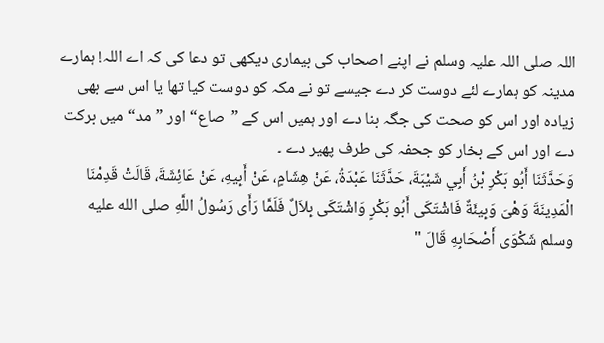اللہ صلی اللہ علیہ وسلم نے اپنے اصحاب کی بیماری دیکھی تو دعا کی کہ اے اللہ! ہمارے مدینہ کو ہمارے لئے دوست کر دے جیسے تو نے مکہ کو دوست کیا تھا یا اس سے بھی زیادہ اور اس کو صحت کی جگہ بنا دے اور ہمیں اس کے ”صاع“ اور ”مد“ میں برکت دے اور اس کے بخار کو جحفہ کی طرف پھیر دے ۔
وَحَدَّثَنَا أَبُو بَكْرِ بْنُ أَبِي شَيْبَةَ، حَدَّثَنَا عَبْدَةُ، عَنْ هِشَامٍ، عَنْ أَبِيهِ، عَنْ عَائِشَةَ، قَالَتْ قَدِمْنَا الْمَدِينَةَ وَهْىَ وَبِيئَةٌ فَاشْتَكَى أَبُو بَكْرٍ وَاشْتَكَى بِلاَلٌ فَلَمَّا رَأَى رَسُولُ اللَّهِ صلى الله عليه وسلم شَكْوَى أَصْحَابِهِ قَالَ "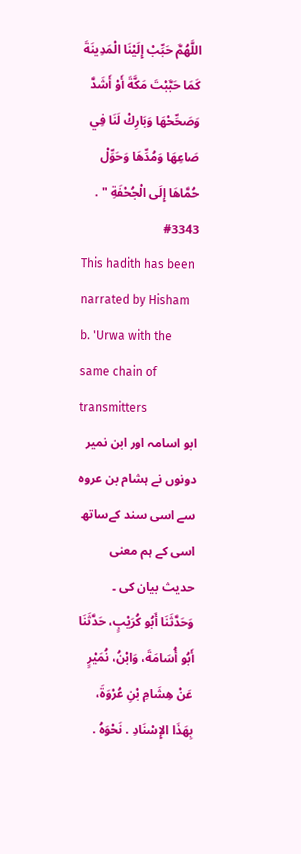اللَّهُمَّ حَبِّبْ إِلَيْنَا الْمَدِينَةَ كَمَا حَبَّبْتَ مَكَّةَ أَوْ أَشَدَّ وَصَحِّحْهَا وَبَارِكْ لَنَا فِي صَاعِهَا وَمُدِّهَا وَحَوِّلْ حُمَّاهَا إِلَى الْجُحْفَةِ " .
#3343
This hadith has been narrated by Hisham b. 'Urwa with the same chain of transmitters
ابو اسامہ اور ابن نمیر دونوں نے ہشام بن عروہ سے اسی سند کےساتھ اسی کے ہم معنی حدیث بیان کی ۔
وَحَدَّثَنَا أَبُو كُرَيْبٍ، حَدَّثَنَا أَبُو أُسَامَةَ، وَابْنُ، نُمَيْرٍ عَنْ هِشَامِ بْنِ عُرْوَةَ، بِهَذَا الإِسْنَادِ . نَحْوَهُ .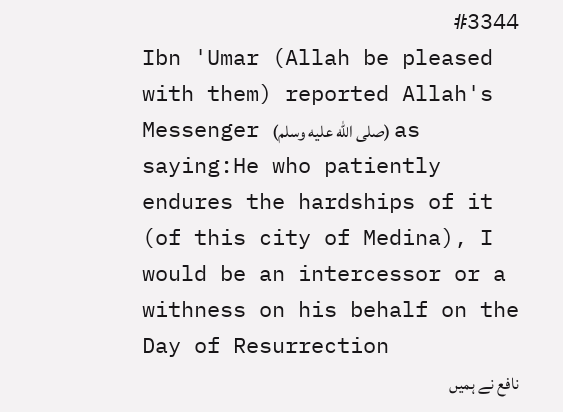#3344
Ibn 'Umar (Allah be pleased with them) reported Allah's Messenger (صلى الله عليه وسلم) as saying:He who patiently endures the hardships of it (of this city of Medina), I would be an intercessor or a withness on his behalf on the Day of Resurrection
نافع نے ہمیں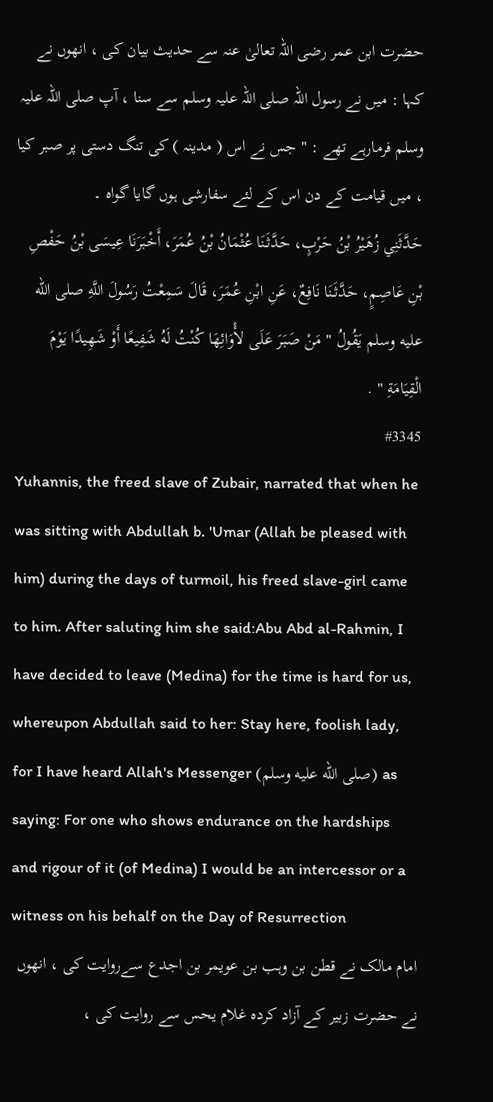حضرت ابن عمر رضی اللہ تعالیٰ عنہ سے حدیث بیان کی ، انھوں نے کہا : میں نے رسول اللہ صلی اللہ علیہ وسلم سے سنا ، آپ صلی اللہ علیہ وسلم فرمارہے تھے : " جس نے اس ( مدینہ ) کی تنگ دستی پر صبر کیا ، میں قیامت کے دن اس کے لئے سفارشی ہوں گایا گواہ ۔
حَدَّثَنِي زُهَيْرُ بْنُ حَرْبٍ، حَدَّثَنَا عُثْمَانُ بْنُ عُمَرَ، أَخْبَرَنَا عِيسَى بْنُ حَفْصِ بْنِ عَاصِمٍ، حَدَّثَنَا نَافِعٌ، عَنِ ابْنِ عُمَرَ، قَالَ سَمِعْتُ رَسُولَ اللَّهِ صلى الله عليه وسلم يَقُولُ " مَنْ صَبَرَ عَلَى لأْوَائِهَا كُنْتُ لَهُ شَفِيعًا أَوْ شَهِيدًا يَوْمَ الْقِيَامَةِ " .
#3345
Yuhannis, the freed slave of Zubair, narrated that when he was sitting with Abdullah b. 'Umar (Allah be pleased with him) during the days of turmoil, his freed slave-girl came to him. After saluting him she said:Abu Abd al-Rahmin, I have decided to leave (Medina) for the time is hard for us, whereupon Abdullah said to her: Stay here, foolish lady, for I have heard Allah's Messenger (صلى الله عليه وسلم) as saying: For one who shows endurance on the hardships and rigour of it (of Medina) I would be an intercessor or a witness on his behalf on the Day of Resurrection
امام مالک نے قطن بن وہب بن عویمر بن اجدع سےروایت کی ، انھوں نے حضرت زبیر کے آزاد کردہ غلام یحس سے روایت کی ،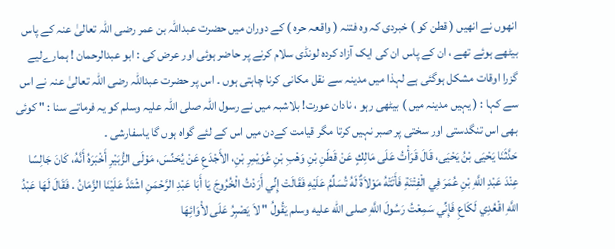انھوں نے انھیں ( قطن کو ) خبردی کہ وہ فتنہ ( واقعہ حرہ ) کے دوران میں حضرت عبداللہ بن عمر رضی اللہ تعالیٰ عنہ کے پاس بیٹھے ہوئے تھے ، ان کے پاس ان کی ایک آزاد کردہ لونڈی سلام کرنے پر حاضر ہوئی اور عرض کی : ابو عبدالرحمان ! ہمارےلیے گزرا اوقات مشکل ہوگئی ہے لہذا میں مدینہ سے نقل مکانی کرنا چاہتی ہوں ۔ اس پر حضرت عبداللہ رضی اللہ تعالیٰ عنہ نے اس سے کہا : ( یہیں مدینہ میں ) بیٹھی رہو ، نادان عورت! بلاشبہ میں نے رسول اللہ صلی اللہ علیہ وسلم کو یہ فرماتے سنا : " کوئی بھی اس تنگدستی اور سختی پر صبر نہیں کرتا مگر قیامت کےدن میں اس کے لئے گواہ ہوں گا یاسفارشی ۔
حَدَّثَنَا يَحْيَى بْنُ يَحْيَى، قَالَ قَرَأْتُ عَلَى مَالِكٍ عَنْ قَطَنِ بْنِ وَهْبِ بْنِ عُوَيْمِرِ بْنِ، الأَجْدَعِ عَنْ يُحَنِّسَ، مَوْلَى الزُّبَيْرِ أَخْبَرَهُ أَنَّهُ، كَانَ جَالِسًا عِنْدَ عَبْدِ اللَّهِ بْنِ عُمَرَ فِي الْفِتْنَةِ فَأَتَتْهُ مَوْلاَةٌ لَهُ تُسَلِّمُ عَلَيْهِ فَقَالَتْ إِنِّي أَرَدْتُ الْخُرُوجَ يَا أَبَا عَبْدِ الرَّحْمَنِ اشْتَدَّ عَلَيْنَا الزَّمَانُ . فَقَالَ لَهَا عَبْدُ اللَّهِ اقْعُدِي لَكَاعِ فَإِنِّي سَمِعْتُ رَسُولَ اللَّهِ صلى الله عليه وسلم يَقُولُ " لاَ يَصْبِرُ عَلَى لأْوَائِهَا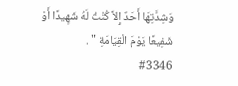وَشِدَّتِهَا أَحَدٌ إِلاَّ كُنْتُ لَهُ شَهِيدًا أَوْ شَفِيعًا يَوْمَ الْقِيَامَةِ " .
#3346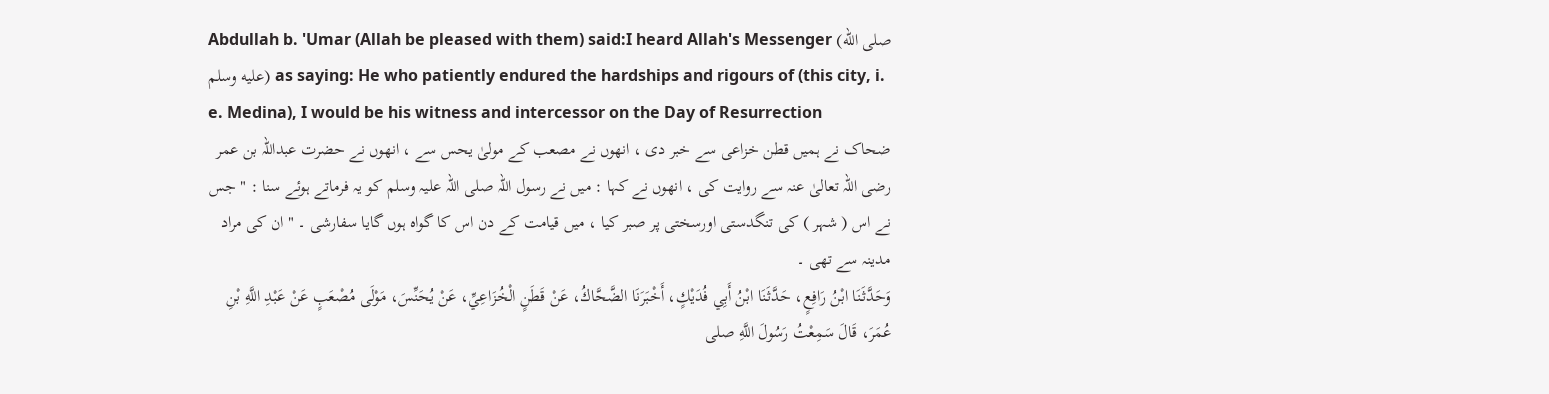Abdullah b. 'Umar (Allah be pleased with them) said:I heard Allah's Messenger (صلى الله عليه وسلم) as saying: He who patiently endured the hardships and rigours of (this city, i. e. Medina), I would be his witness and intercessor on the Day of Resurrection
ضحاک نے ہمیں قطن خزاعی سے خبر دی ، انھوں نے مصعب کے مولیٰ یحس سے ، انھوں نے حضرت عبداللہ بن عمر رضی اللہ تعالیٰ عنہ سے روایت کی ، انھوں نے کہا : میں نے رسول اللہ صلی اللہ علیہ وسلم کو یہ فرماتے ہوئے سنا : " جس نے اس ( شہر ) کی تنگدستی اورسختی پر صبر کیا ، میں قیامت کے دن اس کا گواہ ہوں گایا سفارشی ۔ " ان کی مراد مدینہ سے تھی ۔
وَحَدَّثَنَا ابْنُ رَافِعٍ، حَدَّثَنَا ابْنُ أَبِي فُدَيْكٍ، أَخْبَرَنَا الضَّحَّاكُ، عَنْ قَطَنٍ الْخُزَاعِيِّ، عَنْ يُحَنِّسَ، مَوْلَى مُصْعَبٍ عَنْ عَبْدِ اللَّهِ بْنِ عُمَرَ، قَالَ سَمِعْتُ رَسُولَ اللَّهِ صلى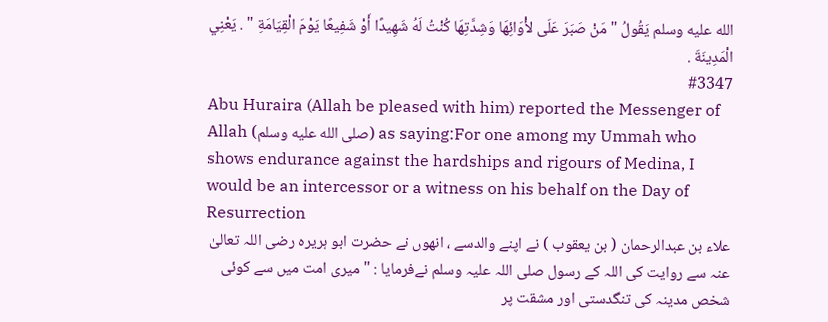الله عليه وسلم يَقُولُ " مَنْ صَبَرَ عَلَى لأْوَائِهَا وَشِدَّتِهَا كُنْتُ لَهُ شَهِيدًا أَوْ شَفِيعًا يَوْمَ الْقِيَامَةِ " . يَعْنِي الْمَدِينَةَ .
#3347
Abu Huraira (Allah be pleased with him) reported the Messenger of Allah (صلى الله عليه وسلم) as saying:For one among my Ummah who shows endurance against the hardships and rigours of Medina, I would be an intercessor or a witness on his behalf on the Day of Resurrection
علاء بن عبدالرحمان ( بن یعقوب ) نے اپنے والدسے ، انھوں نے حضرت ابو ہریرہ رضی اللہ تعالیٰ عنہ سے روایت کی اللہ کے رسول صلی اللہ علیہ وسلم نےفرمایا : " میری امت میں سے کوئی شخص مدینہ کی تنگدستی اور مشقت پر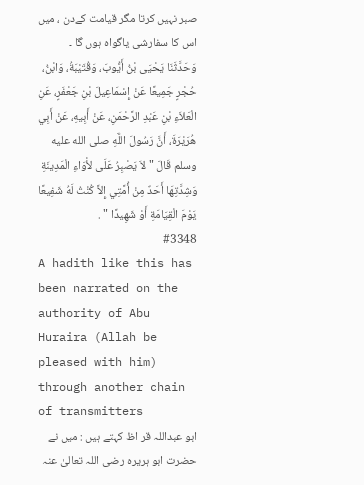صبر نہیں کرتا مگر قیامت کےدن ، میں اس کا سفارشی یاگواہ ہوں گا ۔
وَحَدَّثَنَا يَحْيَى بْنُ أَيُّوبَ، وَقُتَيْبَةُ، وَابْنُ، حُجْرٍ جَمِيعًا عَنْ إِسْمَاعِيلَ بْنِ جَعْفَرٍ، عَنِ الْعَلاَءِ بْنِ عَبْدِ الرَّحْمَنِ، عَنْ أَبِيهِ، عَنْ أَبِي هُرَيْرَةَ، أَنَّ رَسُولَ اللَّهِ صلى الله عليه وسلم قَالَ " لاَ يَصْبِرُ عَلَى لأْوَاءِ الْمَدِينَةِ وَشِدَّتِهَا أَحَدٌ مِنْ أُمَّتِي إِلاَّ كُنْتُ لَهُ شَفِيعًا يَوْمَ الْقِيَامَةِ أَوْ شَهِيدًا " .
#3348
A hadith like this has been narrated on the authority of Abu Huraira (Allah be pleased with him) through another chain of transmitters
ابو عبداللہ قر اظ کہتے ہیں : میں نے حضرت ابو ہریرہ رضی اللہ تعالیٰ عنہ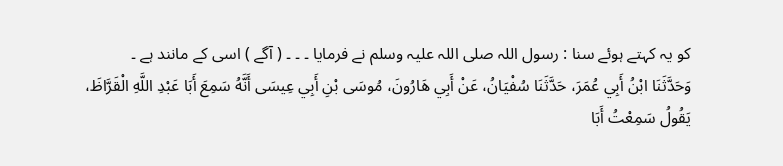کو یہ کہتے ہوئے سنا : رسول اللہ صلی اللہ علیہ وسلم نے فرمایا ۔ ۔ ۔ ( آگے ) اسی کے مانند ہے ۔
وَحَدَّثَنَا ابْنُ أَبِي عُمَرَ، حَدَّثَنَا سُفْيَانُ، عَنْ أَبِي هَارُونَ، مُوسَى بْنِ أَبِي عِيسَى أَنَّهُ سَمِعَ أَبَا عَبْدِ اللَّهِ الْقَرَّاظَ، يَقُولُ سَمِعْتُ أَبَا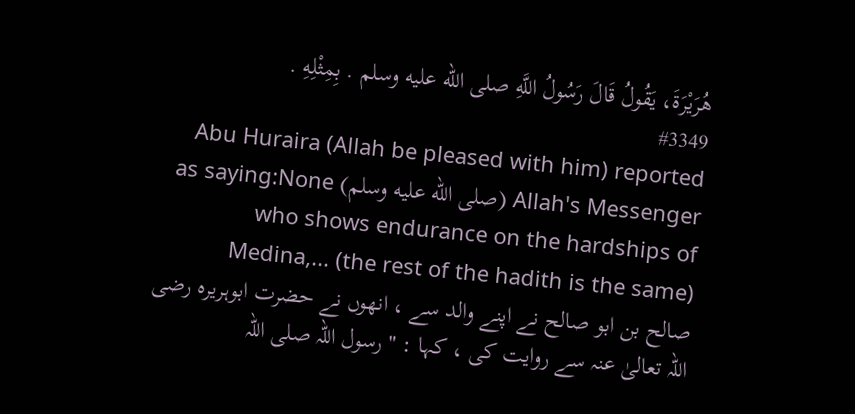هُرَيْرَةَ، يَقُولُ قَالَ رَسُولُ اللَّهِ صلى الله عليه وسلم . بِمِثْلِهِ .
#3349
Abu Huraira (Allah be pleased with him) reported Allah's Messenger (صلى الله عليه وسلم) as saying:None who shows endurance on the hardships of Medina,... (the rest of the hadith is the same)
صالح بن ابو صالح نے اپنے والد سے ، انھوں نے حضرت ابوہریرہ رضی اللہ تعالیٰ عنہ سے روایت کی ، کہا : " رسول اللہ صلی اللہ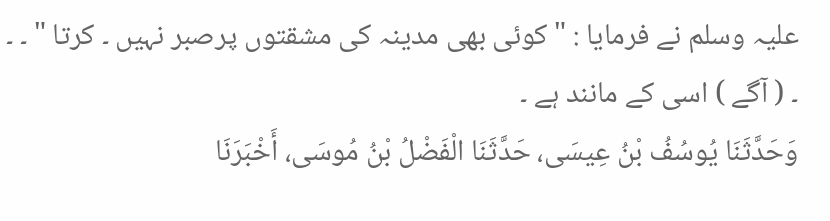علیہ وسلم نے فرمایا : " کوئی بھی مدینہ کی مشقتوں پرصبر نہیں ۔ کرتا " ۔ ۔ ۔ ( آگے ) اسی کے مانند ہے ۔
وَحَدَّثَنَا يُوسُفُ بْنُ عِيسَى، حَدَّثَنَا الْفَضْلُ بْنُ مُوسَى، أَخْبَرَنَا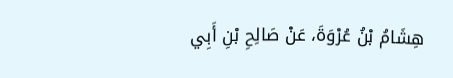هِشَامُ بْنُ عُرْوَةَ، عَنْ صَالِحِ بْنِ أَبِي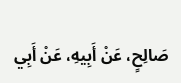صَالِحٍ، عَنْ أَبِيهِ، عَنْ أَبِي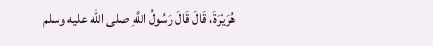هُرَيْرَةَ، قَالَ قَالَ رَسُولُ اللَّهِ صلى الله عليه وسلم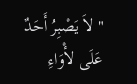" لاَ يَصْبِرُ أَحَدٌ عَلَى لأْوَاءِ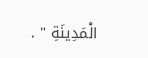الْمَدِينَةِ " .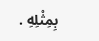بِمِثْلِهِ .